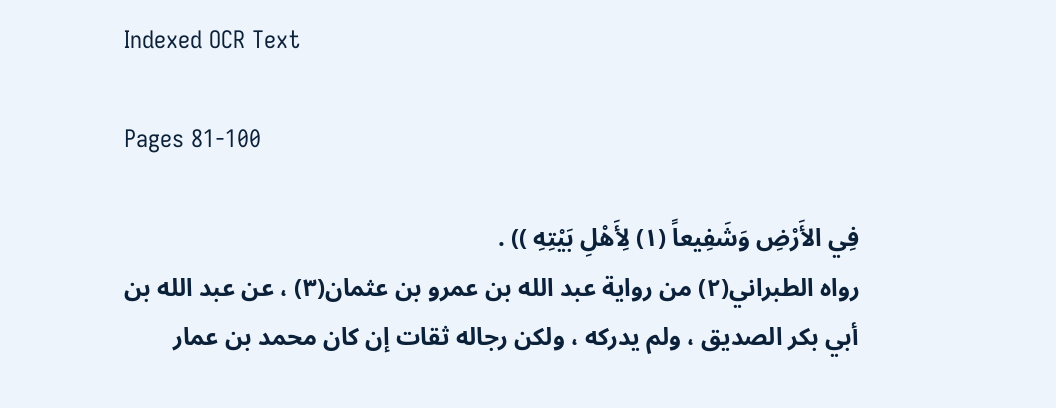Indexed OCR Text

Pages 81-100

فِي الأَرْضِ وَشَفِيعاً (١) لِأَهْلِ بَيْتِهِ )) .
رواه الطبراني(٢) من رواية عبد الله بن عمرو بن عثمان(٣) ، عن عبد الله بن
أبي بكر الصديق ، ولم يدركه ، ولكن رجاله ثقات إن كان محمد بن عمار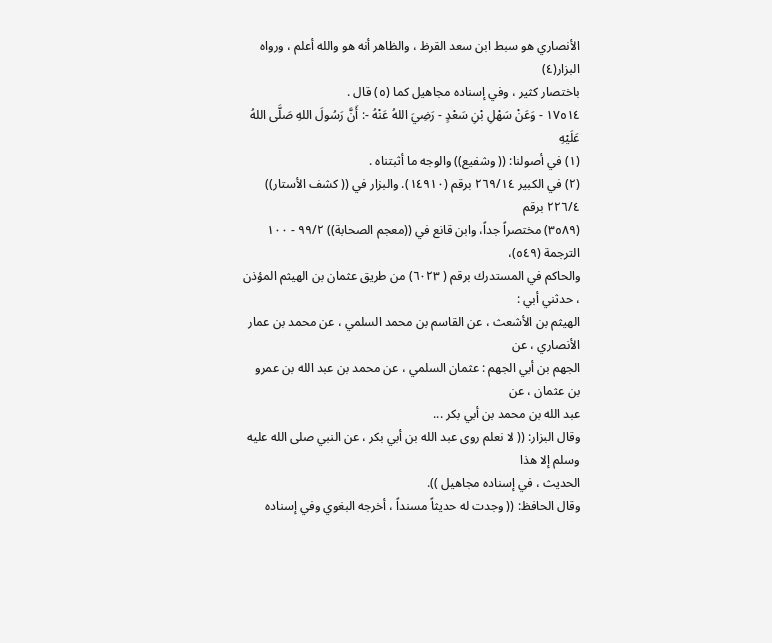الأنصاري هو سبط ابن سعد القرظ ، والظاهر أنه هو والله أعلم ، ورواه البزار(٤)
باختصار كثير ، وفي إسناده مجاهيل كما (٥) قال .
١٧٥١٤ - وَعَنْ سَهْلِ بْنِ سَعْدٍ - رَضِيَ اللهُ عَنْهُ -: أَنَّ رَسُولَ اللهِ صَلَّى اللهُ عَلَيْهِ
(١) في أصولنا: (( وشفيع)) والوجه ما أثبتناه .
(٢) في الكبير ٢٦٩/١٤ برقم (١٤٩١٠). والبزار في (( كشف الأستار)) ٢٢٦/٤ برقم
(٣٥٨٩) مختصراً جداً، وابن قانع في ((معجم الصحابة)) ٩٩/٢ - ١٠٠ الترجمة (٥٤٩)،
والحاكم في المستدرك برقم ( ٦٠٢٣) من طريق عثمان بن الهيثم المؤذن ، حدثني أبي :
الهيثم بن الأشعث ، عن القاسم بن محمد السلمي ، عن محمد بن عمار الأنصاري ، عن
الجهم بن أبي الجهم : عثمان السلمي ، عن محمد بن عبد الله بن عمرو بن عثمان ، عن
عبد الله بن محمد بن أبي بكر ...
وقال البزار: (( لا نعلم روى عبد الله بن أبي بكر ، عن النبي صلى الله عليه وسلم إلا هذا
الحديث ، في إسناده مجاهيل )).
وقال الحافظ: (( وجدت له حديثاً مسنداً ، أخرجه البغوي وفي إسناده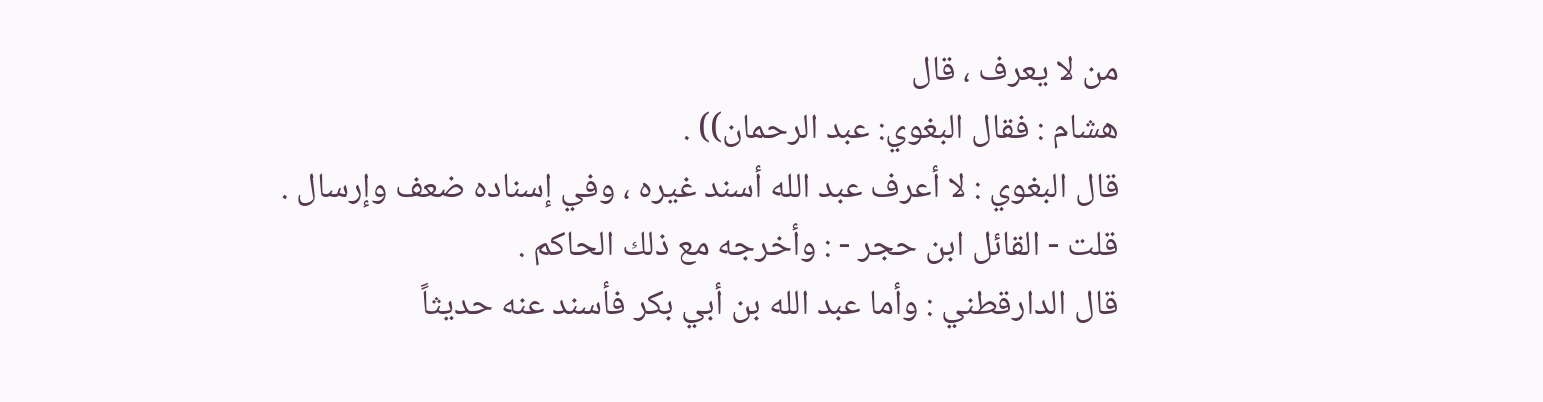من لا يعرف ، قال
هشام : فقال البغوي: عبد الرحمان)) .
قال البغوي : لا أعرف عبد الله أسند غيره ، وفي إسناده ضعف وإرسال .
قلت - القائل ابن حجر - : وأخرجه مع ذلك الحاكم .
قال الدارقطني : وأما عبد الله بن أبي بكر فأسند عنه حديثاً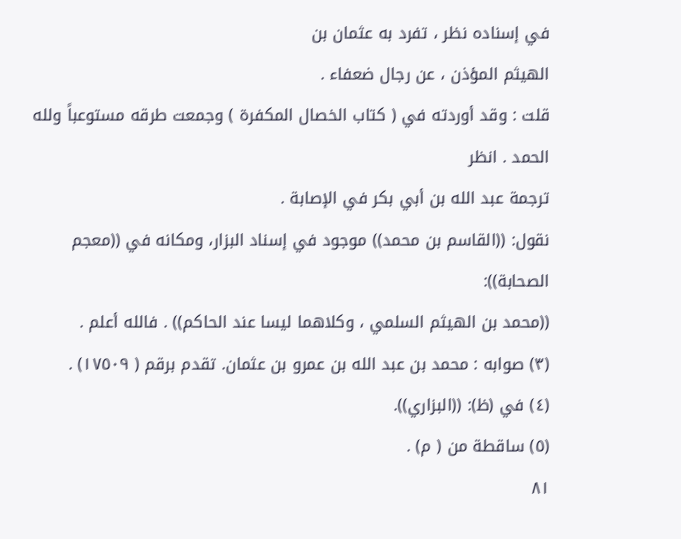في إسناده نظر ، تفرد به عثمان بن
الهيثم المؤذن ، عن رجال ضعفاء .
قلت : وقد أوردته في ( كتاب الخصال المكفرة ) وجمعت طرقه مستوعباً ولله الحمد . انظر
ترجمة عبد الله بن أبي بكر في الإصابة .
نقول: ((القاسم بن محمد)) موجود في إسناد البزار، ومكانه في ((معجم الصحابة)):
((محمد بن الهيثم السلمي ، وكلاهما ليسا عند الحاكم)) . فالله أعلم .
(٣) صوابه : محمد بن عبد الله بن عمرو بن عثمان. تقدم برقم ( ١٧٥٠٩) .
(٤) في (ظ): ((البزاري)).
(٥) ساقطة من ( م) .
٨١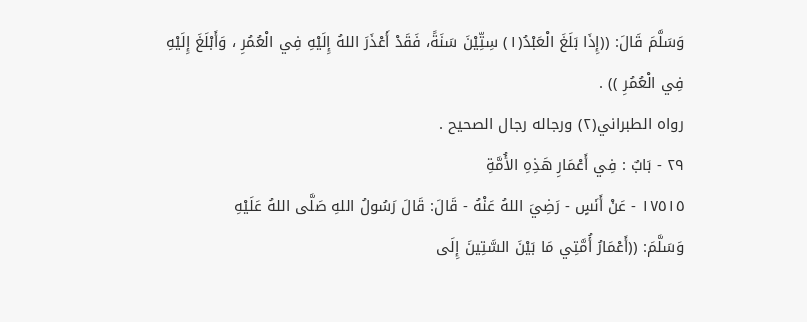وَسَلَّمَ قَالَ: ((إِذَا بَلَغَ الْعَبْدُ(١) سِتِّيْنَ سَنَةً، فَقَدْ أَعْذَرَ اللهُ إِلَيْهِ فِي الْعُمُرِ ، وَأَبْلَغَ إِلَيْهِ
فِي الْعُمُرِ )) .
رواه الطبراني(٢) ورجاله رجال الصحيح .
٢٩ - بَابٌ : فِي أَعْمَارِ هَذِهِ الأُمَّةِ
١٧٥١٥ - عَنْ أَنَسٍ - رَضِيَ اللهُ عَنْهُ - قَالَ: قَالَ رَسُولُ اللهِ صَلَّى اللهُ عَلَيْهِ
وَسَلَّمَ: ((أَعْمَارُ أُمَّتِي مَا بَيْنَ السَّتِينَ إِلَى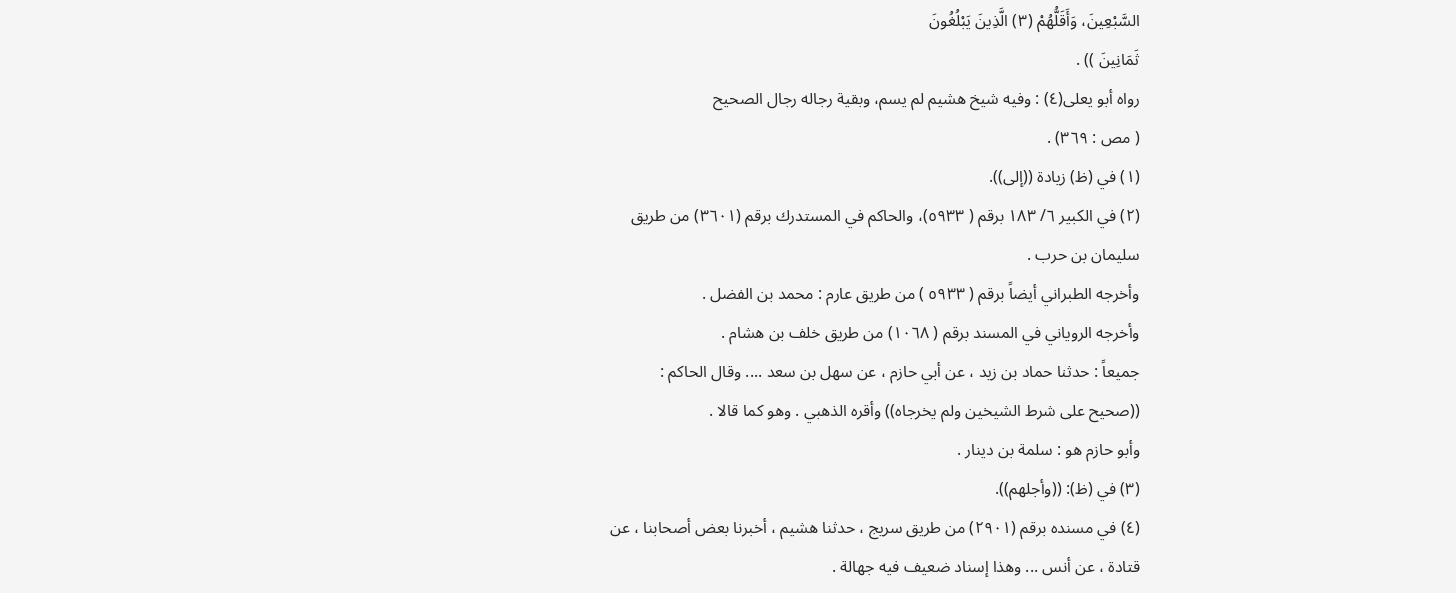السَّبْعِينَ، وَأَقَلُّهُمْ (٣) الَّذِينَ يَبْلُغُونَ
ثَمَانِينَ )) .
رواه أبو يعلى(٤) : وفيه شيخ هشيم لم يسم، وبقية رجاله رجال الصحيح
( مص : ٣٦٩) .
(١) في (ظ) زيادة ((إلى)).
(٢) في الكبير ٦/ ١٨٣ برقم ( ٥٩٣٣)، والحاكم في المستدرك برقم (٣٦٠١) من طريق
سليمان بن حرب .
وأخرجه الطبراني أيضاً برقم ( ٥٩٣٣ ) من طريق عارم : محمد بن الفضل .
وأخرجه الروياني في المسند برقم ( ١٠٦٨) من طريق خلف بن هشام .
جميعاً : حدثنا حماد بن زيد ، عن أبي حازم ، عن سهل بن سعد .... وقال الحاكم :
((صحيح على شرط الشيخين ولم يخرجاه)) وأقره الذهبي . وهو كما قالا .
وأبو حازم هو : سلمة بن دينار .
(٣) في (ظ): ((وأجلهم)).
(٤) في مسنده برقم (٢٩٠١) من طريق سريج ، حدثنا هشيم ، أخبرنا بعض أصحابنا ، عن
قتادة ، عن أنس ... وهذا إسناد ضعيف فيه جهالة .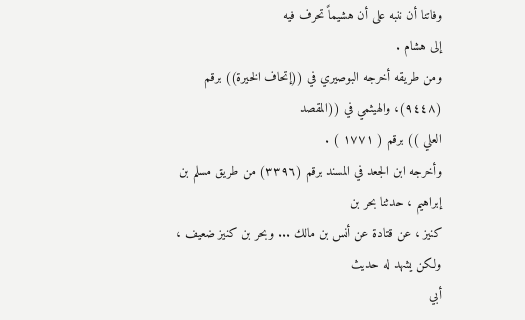وفاتنا أن ننبه على أن هشيماً تحرف فيه
إلى هشام .
ومن طريقه أخرجه البوصيري في ((إتحاف الخيرة)) برقم (٩٤٤٨)، والهيثمي في ((المقصد
العلي )) برقم ( ١٧٧١ ) .
وأخرجه ابن الجعد في المسند برقم (٣٣٩٦) من طريق مسلم بن إبراهيم ، حدثنا بحر بن
كنيز ، عن قتادة عن أنس بن مالك ... وبحر بن كنيز ضعيف ، ولكن يشهد له حديث
أبي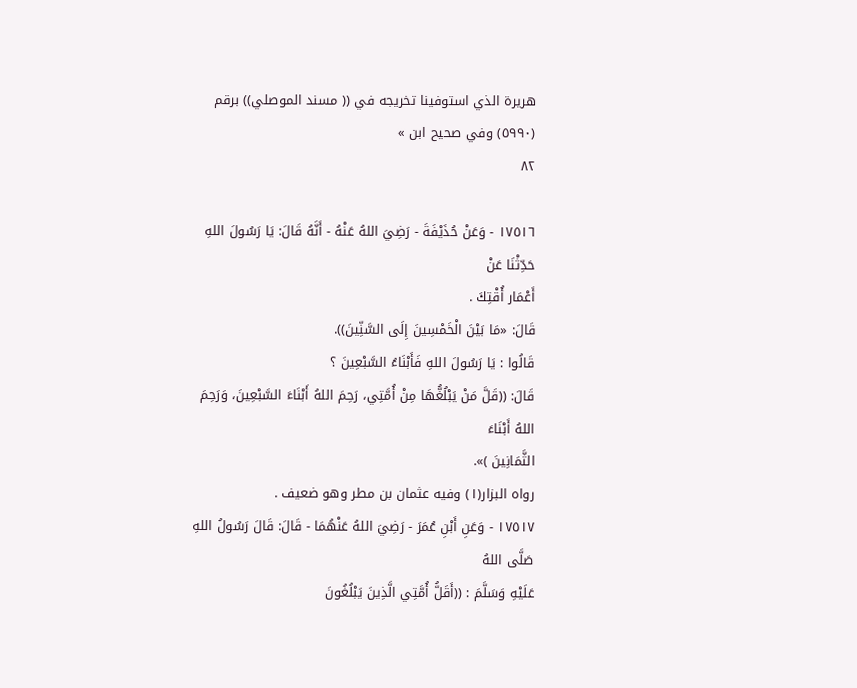هريرة الذي استوفينا تخريجه في (( مسند الموصلي)) برقم (٥٩٩٠) وفي صحيح ابن »
٨٢

١٧٥١٦ - وَعَنْ حُذَيْفَةَ - رَضِيَ اللهُ عَنْهُ - أَنَّهُ قَالَ: يَا رَسُولَ اللهِ حَدِّثْنَا عَنْ
أَعْمَار أُقْتِكَ .
قَالَ: «مَا بَيْنَ الْخَمْسِينَ إِلَى السَّنِّينَ)).
قَالُوا : يَا رَسُولَ اللهِ فَأَبْنَاءُ السَّبْعِينَ ؟
قَالَ: ((قَلَّ مَنْ يَبْلُغُّهَا مِنْ أُمَّتِي، رَحِمَ اللهُ أَبْنَاءَ السَّبْعِينَ، وَرَحِمَ اللهُ أَبْنَاءَ
الثَّمَانِينَ )».
رواه البزار(١) وفيه عثمان بن مطر وهو ضعيف .
١٧٥١٧ - وَعَنِ أَبْنِ عُمَرَ - رَضِيَ اللهُ عَنْهُمَا - قَالَ: قَالَ رَسُولُ اللهِ صَلَّى اللهُ
عَلَيْهِ وَسَلَّمَ : ((أَقَلُّ أُمَّتِي الَّذِينَ يَبْلُغُونَ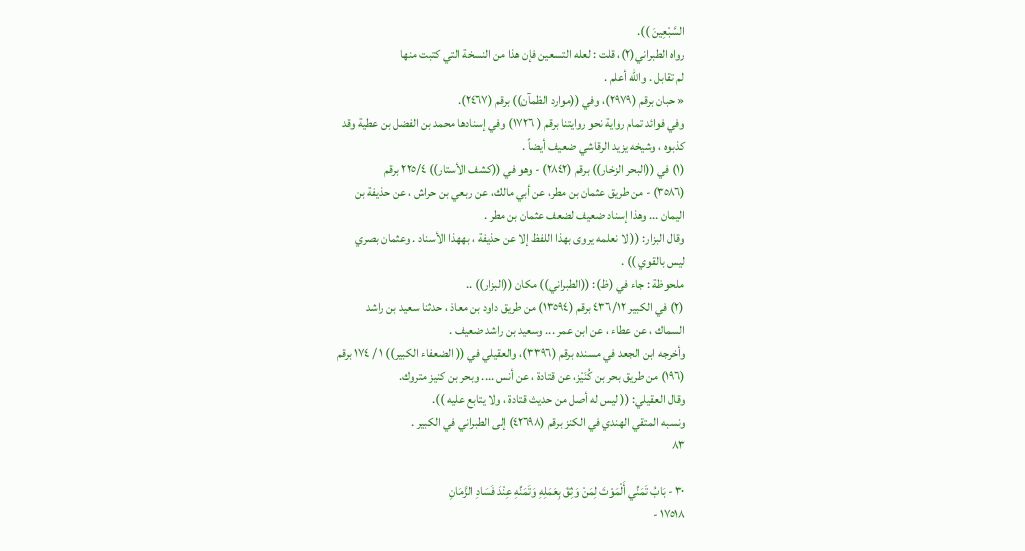السَّبْعِينَ )).
رواه الطبراني(٢)، قلت : لعله التسعين فإن هذا من النسخة التي كتبت منها
لم تقابل . والله أعلم .
« حبان برقم (٢٩٧٩)، وفي ((موارد الظمآن)) برقم (٢٤٦٧).
وفي فوائد تمام رواية نحو روايتنا برقم ( ١٧٢٦) وفي إسنادها محمد بن الفضل بن عطية وقد
كذبوه ، وشيخه يزيد الرقاشي ضعيف أيضاً .
(١) في ((البحر الزخار)) برقم (٢٨٤٢) - وهو في ((كشف الأستار)) ٢٢٥/٤ برقم
(٣٥٨٦) - من طريق عثمان بن مطر، عن أبي مالك، عن ربعي بن حراش ، عن حذيفة بن
اليمان ... وهذا إسناد ضعيف لضعف عثمان بن مطر .
وقال البزار: (( لا نعلمه يروى بهذا اللفظ إلا عن حذيفة ، بههذا الأسناد . وعثمان بصري
ليس بالقوي )) .
ملحوظة : جاء في (ظ): ((الطبراني)) مكان ((البزار)) ..
(٢) في الكبير ٤٣٦/١٢ برقم (١٣٥٩٤) من طريق داود بن معاذ ، حدثنا سعيد بن راشد
السماك ، عن عطاء ، عن ابن عمر ... وسعيد بن راشد ضعيف .
وأخرجه ابن الجعد في مسنده برقم (٣٣٩٦)، والعقيلي في (( الضعفاء الكبير)) ١ / ١٧٤ برقم
(١٩٦) من طريق بحر بن كُنَيْز، عن قتادة ، عن أنس .... وبحر بن كنيز متروك.
وقال العقيلي: (( ليس له أصل من حديث قتادة ، ولا يتابع عليه )).
ونسبه المتقي الهندي في الكنز برقم (٤٢٦٩٨) إلى الطبراني في الكبير .
٨٣

٣٠ - بَابُ تَمَنِّي أَلْمَوْتَ لِمَنْ وَثِقَ بِعَمَلِهِ وَتَمَنِّهِ عِنْدَ فَسَادِ الزَّمَانِ
١٧٥١٨ -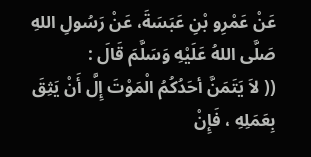عَنْ عَمْرِو بْنِ عَبَسَةَ، عَنْ رَسُولِ اللهِ صَلَّى اللهُ عَلَيْهِ وَسَلَّمَ قَالَ :
(( لاَ يَتَمَنَّ أحَدُكُمُ الْمَوْتَ إِلَّ أَنْ يَثِقَ بِعَمَلِهِ ، فَإِنْ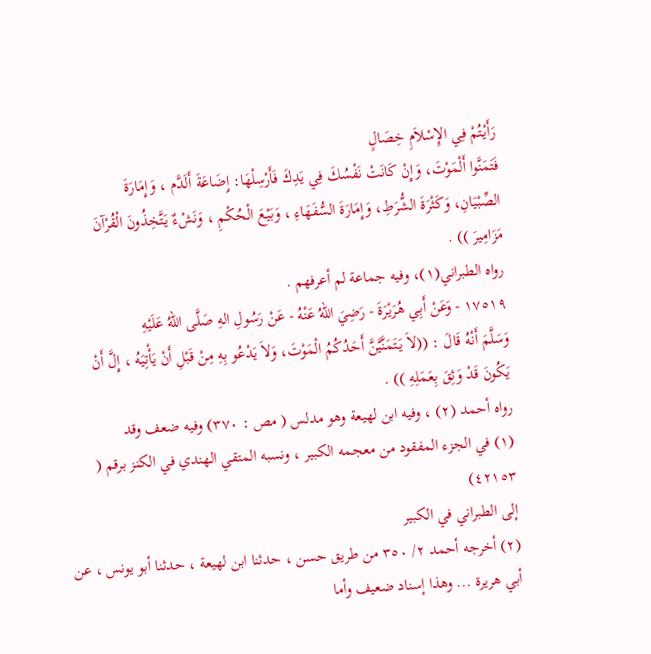رَأَيْتُمْ فِي الإِسْلاَمِ خِصَالٍ
فَتَمَنَّوا أَلْمَوْتَ، وَإِنْ كَانَتْ نَفْسُكَ فِي يَدِكَ فَأَرْسِلْهَا: إِضَاعَةَ أَلَدَّم ، وَإِمَارَةَ
الصِّبْيَانِ، وَكَثْرَةَ الشُّرَطِ، وَإِمَارَةَ السُّفَهَاءِ ، وَبَيْعَ الْحُكْمِ ، وَنَشْءٌ يَتَّخِذُونَ الْقُرْآنَ
مَزَامِيرَ )) .
رواه الطبراني(١)، وفيه جماعة لم أعرفهم .
١٧٥١٩ - وَعَنْ أَبِي هُرَيْرَةَ - رَضِيَ اللهُ عَنْهُ - عَنْ رَسُولِ الهِ صَلَّى اللهُ عَلَيْهِ
وَسَلَّمَ أَنْهُ قَالَ : ((لاَ يَتَمَنَّيَّنَّ أَحَدُكُمُ الْمَوْتَ، وَلاَ يَدْعُو بِهِ مِنْ قَبْلِ أَنْ يَأْتِيَهُ ، إِلَّ أَنْ
يَكُونَ قَدْ وَثِقَ بِعَمَلِهِ )) .
رواه أحمد (٢) ، وفيه ابن لهيعة وهو مدلس ( مص : ٣٧٠) وفيه ضعف وقد
(١) في الجزء المفقود من معجمه الكبير ، ونسبه المتقي الهندي في الكنز برقم ( ٤٢١٥٣)
إلى الطبراني في الكبير
(٢) أخرجه أحمد ٢/ ٣٥٠ من طريق حسن ، حدثنا ابن لهيعة ، حدثنا أبو يونس ، عن
أبي هريرة ... وهذا إسناد ضعيف وأما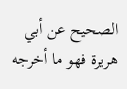الصحيح عن أبي هريرة فهو ما أخرجه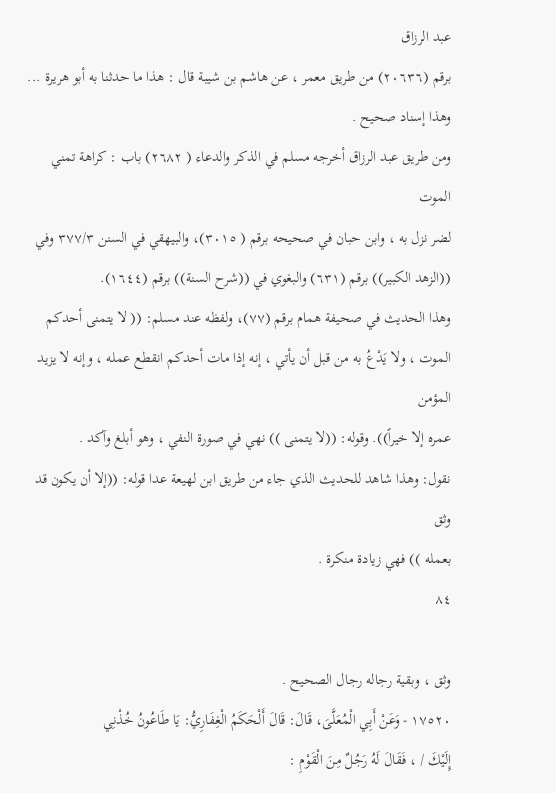عبد الرزاق
برقم (٢٠٦٣٦) من طريق معمر ، عن هاشم بن شيبة قال : هذا ما حدثنا به أبو هريرة ...
وهذا إسناد صحيح .
ومن طريق عبد الرزاق أخرجه مسلم في الذكر والدعاء ( ٢٦٨٢) باب : كراهة تمني الموت
لضر نزل به ، وابن حبان في صحيحه برقم ( ٣٠١٥)، والبيهقي في السنن ٣٧٧/٣ وفي
((الزهد الكبير)) برقم (٦٣١) والبغوي في ((شرح السنة)) برقم (١٦٤٤).
وهذا الحديث في صحيفة همام برقم (٧٧)، ولفظه عند مسلم: (( لا يتمنى أحدكم
الموت ، ولا يَدْعُ به من قبل أن يأتي ، إنه إذا مات أحدكم انقطع عمله ، وإنه لا يزيد المؤمن
عمره إلا خيراً)). وقوله: ((لا يتمنى )) نهي في صورة النفي ، وهو أبلغ وآكد .
نقول: وهذا شاهد للحديث الذي جاء من طريق ابن لهيعة عدا قوله: ((إلا أن يكون قد وثق
بعمله )) فهي زيادة منكرة .
٨٤

وثق ، وبقية رجاله رجال الصحيح .
١٧٥٢٠ - وَعَنْ أَبِي الْمُعَلَّىَ، قَالَ: قَالَ أَلْحَكَمُ الْغِفَارِيُّ: يَا طَاعُونُ خُذْنِي
إِلَيْكَ / ، فَقَالَ لَهُ رَجُلٌ مِنَ الْقَوْمِ :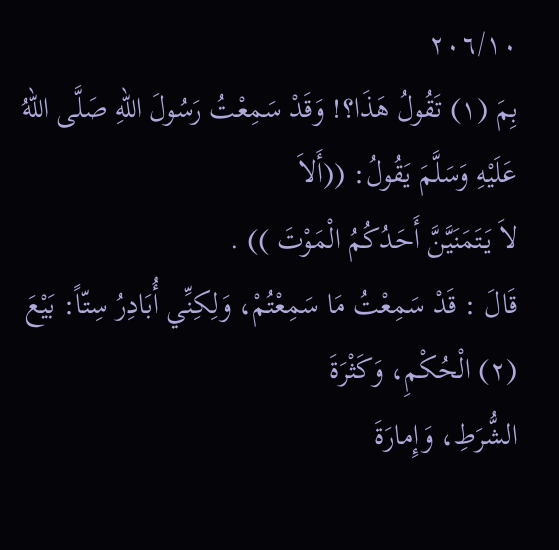٢٠٦/١٠
بِمَ (١) تَقُولُ هَذَا؟! وَقَدْ سَمِعْتُ رَسُولَ اللهِ صَلَّى اللهُ عَلَيْهِ وَسَلَّمَ يَقُولُ: ((أَلاَ
لاَ يَتَمَنَيَّنَّ أَحَدُكُمُ الْمَوْتَ )) .
قَالَ : قَدْ سَمِعْتُ مَا سَمِعْتُمْ، وَلِكِنِّي أُبَادِرُ سِتّاً: بَيْعَ (٢) الْحُكْمِ، وَكَثْرَةَ
الشُّرَطِ، وَإِمارَةَ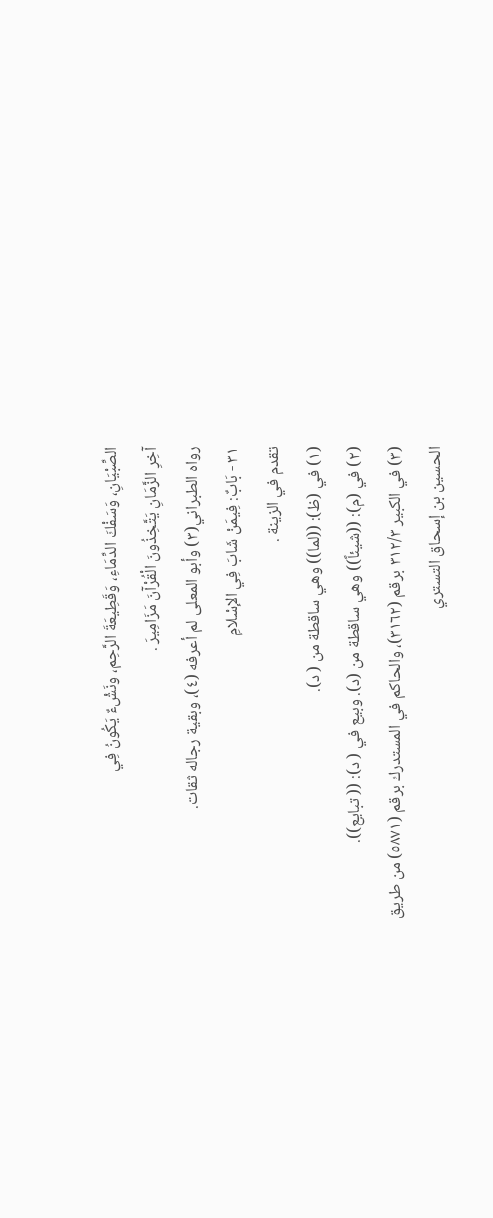الصِّبْيَانِ، وَسَفْكَ الدِّمَاءِ، وَقَطِيعَةَ الرَّحِم، ونَشْءٌ يَكُونُ فِي
آخِرِ الزَّمَانِ يَتَّخِذُونَ الْقُرْآنَ مَزَامِيرَ .
رواه الطبراني(٣) وأبو المعلى لم أعرفه (٤)، وبقية رجاله ثقات.
٣١ - بَابٌ: فِيمَنْ شَابَ فِي الإسْلامِ
تقدم في الزينة .
(١) في (ظ): ((لما)) وهي ساقطة من ( د).
(٢) في (م): ((شيئاً)) وهي ساقطة من (د). وبيع في ( د): (( تبايع)).
(٣) في الكبير ٣١٢/٣ برقم (٣١٦٢)، والحاكم في المستدرك برقم (٥٨٧١) من طريق
الحسين بن إسحاق التستري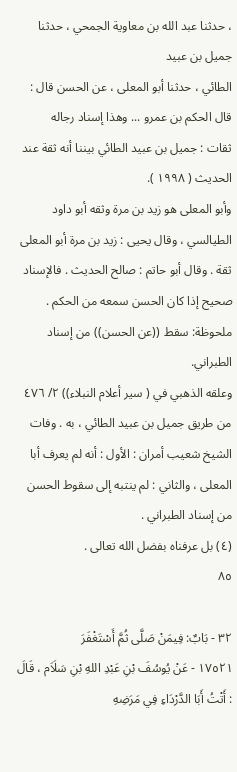، حدثنا عبد الله بن معاوية الجمحي ، حدثنا جميل بن عبيد
الطائي ، حدثنا أبو المعلى ، عن الحسن قال : قال الحكم بن عمرو ... وهذا إسناد رجاله
ثقات : جميل بن عبيد الطائي بيننا أنه ثقة عند الحديث ( ١٩٩٨ ).
وأبو المعلى هو زيد بن مرة وثقه أبو داود الطيالسي ، وقال يحيى : زيد بن مرة أبو المعلى
ثقة . وقال أبو حاتم : صالح الحديث . فالإسناد صحيح إذا كان الحسن سمعه من الحكم .
ملحوظة: سقط ((عن الحسن)) من إسناد الطبراني.
وعلقه الذهبي في ( سير أعلام النبلاء)) ٢/ ٤٧٦ من طريق جميل بن عبيد الطائي ، به . وفات
الشيخ شعيب أمران : الأول : أنه لم يعرف أبا المعلى ، والثاني : لم ينتبه إلى سقوط الحسن
من إسناد الطبراني .
(٤) بل عرفناه بفضل الله تعالى .
٨٥

٣٢ - بَابٌ: فِيمَنْ صَلَّى ثُمَّ أَسْتَغْفَرَ
١٧٥٢١ - عَنْ يُوسُفَ بْنِ عَبْدِ اللهِ بْنِ سَلَاَم ، قَالَ : أَتْتُ أَبَا الدَّرْدَاءِ فِي مَرَضِهِ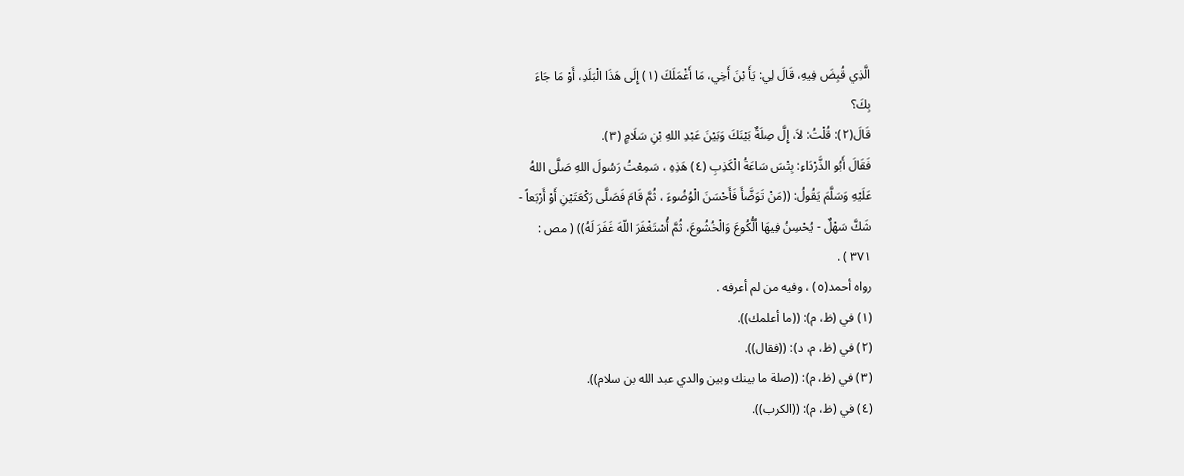الَّذِي قُبِضَ فِيهِ، قَالَ لِي: يَأَ بْنَ أَخِي، مَا أَغْمَلَكَ (١) إِلَى هَذَا الْبَلَدِ، أَوْ مَا جَاءَ
بِكَ؟
قَالَ(٢): قُلْتُ: لاَ، إِلَّ صِلَةٌ بَيْنَكَ وَبَيْنَ عَبْدِ اللهِ بْنِ سَلَامٍ (٣).
فَقَالَ أَبُو الذَّرْدَاءِ: بِتْسَ سَاعَةُ الْكَذِبِ (٤) هَذِهِ ، سَمِعْتُ رَسُولَ اللهِ صَلَّى اللهُ
عَلَيْهِ وَسَلَّمَ يَقُولُ: ((مَنْ تَوَضَّأَ فَأَحْسَنَ الْوُضُوءَ ، ثُمَّ قَامَ فَصَلَّى رَكْعَتَيْنِ أَوْ أَرْبَعاً -
شَكَّ سَهْلٌ - يُحْسِنُ فِيهَا اُلُّكُوعَ وَالْخُشُوعَ، ثُمَّ أُسْتَغْفَرَ اللّهَ غَفَرَ لَهُ)) ( مص :
٣٧١ ) .
رواه أحمد(٥) ، وفيه من لم أعرفه .
(١) في (ظ، م): ((ما أعلمك)).
(٢) في (ظ، م، د): ((فقال)).
(٣) في (ظ، م): ((صلة ما بينك وبين والدي عبد الله بن سلام)).
(٤) في (ظ، م): ((الكرب)).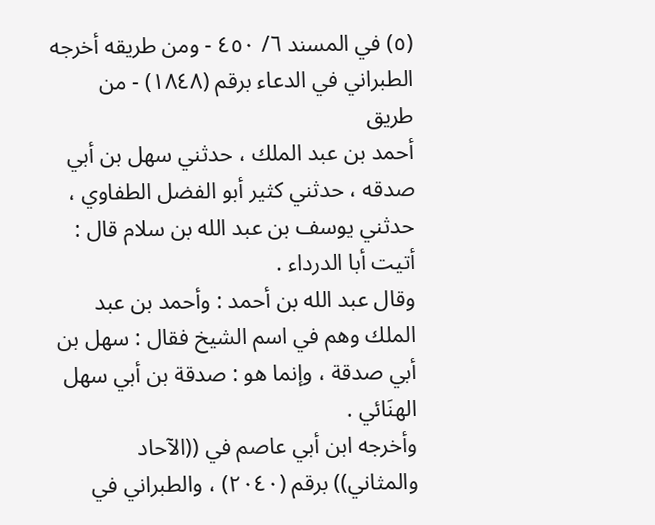(٥) في المسند ٦/ ٤٥٠ - ومن طريقه أخرجه الطبراني في الدعاء برقم (١٨٤٨) - من طريق
أحمد بن عبد الملك ، حدثني سهل بن أبي صدقه ، حدثني كثير أبو الفضل الطفاوي ،
حدثني يوسف بن عبد الله بن سلام قال : أتيت أبا الدرداء .
وقال عبد الله بن أحمد : وأحمد بن عبد الملك وهم في اسم الشيخ فقال : سهل بن
أبي صدقة ، وإنما هو : صدقة بن أبي سهل الهنَائي .
وأخرجه ابن أبي عاصم في ((الآحاد والمثاني)) برقم (٢٠٤٠) ، والطبراني في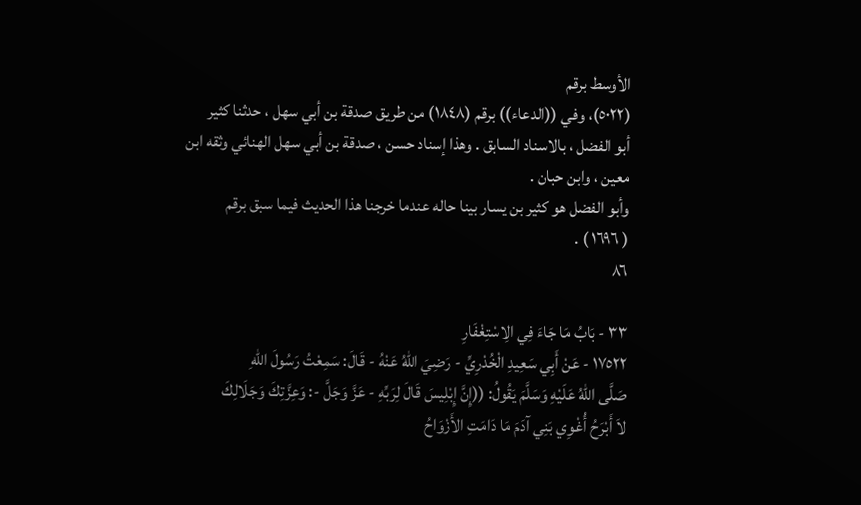الأوسط برقم
(٥٠٢٢)، وفي ((الدعاء)) برقم (١٨٤٨) من طريق صدقة بن أبي سهل ، حدثنا كثير
أبو الفضل ، بالاسناد السابق . وهذا إسناد حسن ، صدقة بن أبي سهل الهنائي وثقه ابن
معين ، وابن حبان .
وأبو الفضل هو كثير بن يسار بينا حاله عندما خرجنا هذا الحديث فيما سبق برقم
( ١٦٩٦ ) .
٨٦

٣٣ - بَابُ مَا جَاءَ فِي الِاسْتِغْفَارِ
١٧٥٢٢ - عَنْ أَبِي سَعِيدِ الْخُدْرِيِّ - رَضِيَ اللهُ عَنْهُ - قَالَ: سَمِعْتُ رَسُولَ اللهِ
صَلَّى اللهُ عَلَيْهِ وَسَلَّمَ يَقُولُ: ((إِنَّ إِبْلِيسَ قَالَ لِرَبِّهِ - عَزَّ وَجَلَّ -: وَعِزَّتِكَ وَجَلَالِكَ
لاَ أَبْرَحُ أُغْوِي بَنِي آدَمَ مَا دَامَتِ الأَزْوَاحُ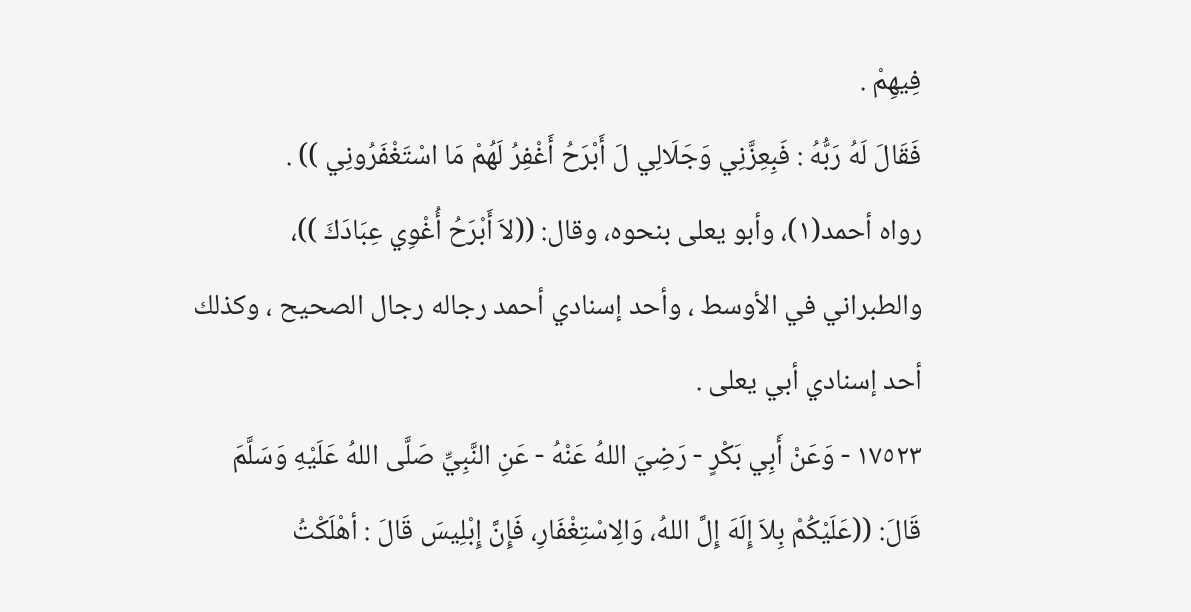فِيهِمْ .
فَقَالَ لَهُ رَبُّهُ : فَبِعِزَّنِي وَجَلَالِي لَ أَبْرَحُ أَغْفِرُ لَهُمْ مَا اسْتَغْفَرُونِي )) .
رواه أحمد(١)، وأبو يعلى بنحوه، وقال: ((لاَ أَبْرَحُ أُغْوِي عِبَادَكَ ))،
والطبراني في الأوسط ، وأحد إسنادي أحمد رجاله رجال الصحيح ، وكذلك
أحد إسنادي أبي يعلى .
١٧٥٢٣ - وَعَنْ أَبِي بَكْرٍ - رَضِيَ اللهُ عَنْهُ - عَنِ النَّبِيِّ صَلَّى اللهُ عَلَيْهِ وَسَلَّمَ
قَالَ: ((عَلَيْكُمْ بِلاَ إِلَهَ إِلَّ اللهُ، وَالِاسْتِغْفَارِ، فَإِنَّ إِبْلِيسَ قَالَ : أهْلَكْتُ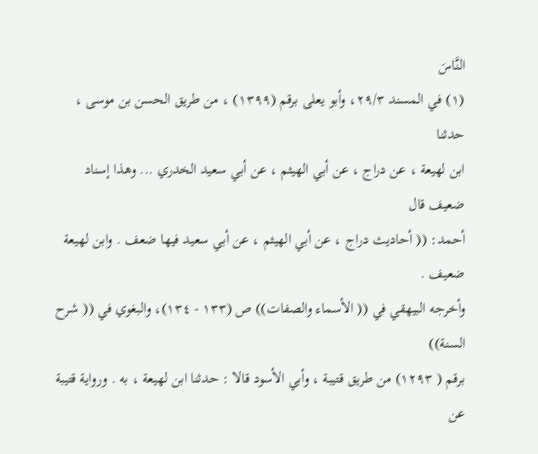النَّاسَ
(١) في المسند ٢٩/٣، وأبو يعلى برقم (١٣٩٩) ، من طريق الحسن بن موسى ، حدثنا
ابن لهيعة ، عن دراج ، عن أبي الهيثم ، عن أبي سعيد الخدري ... وهذا إسناد ضعيف قال
أحمد: (( أحاديث دراج ، عن أبي الهيثم ، عن أبي سعيد فيها ضعف . وابن لهيعة ضعيف .
وأخرجه البيهقي في (( الأسماء والصفات)) ص (١٣٣ - ١٣٤)، والبغوي في (( شرح السنة))
برقم ( ١٢٩٣) من طريق قتيبة ، وأبي الأسود قالا : حدثنا ابن لهيعة ، به . ورواية قتيبة عن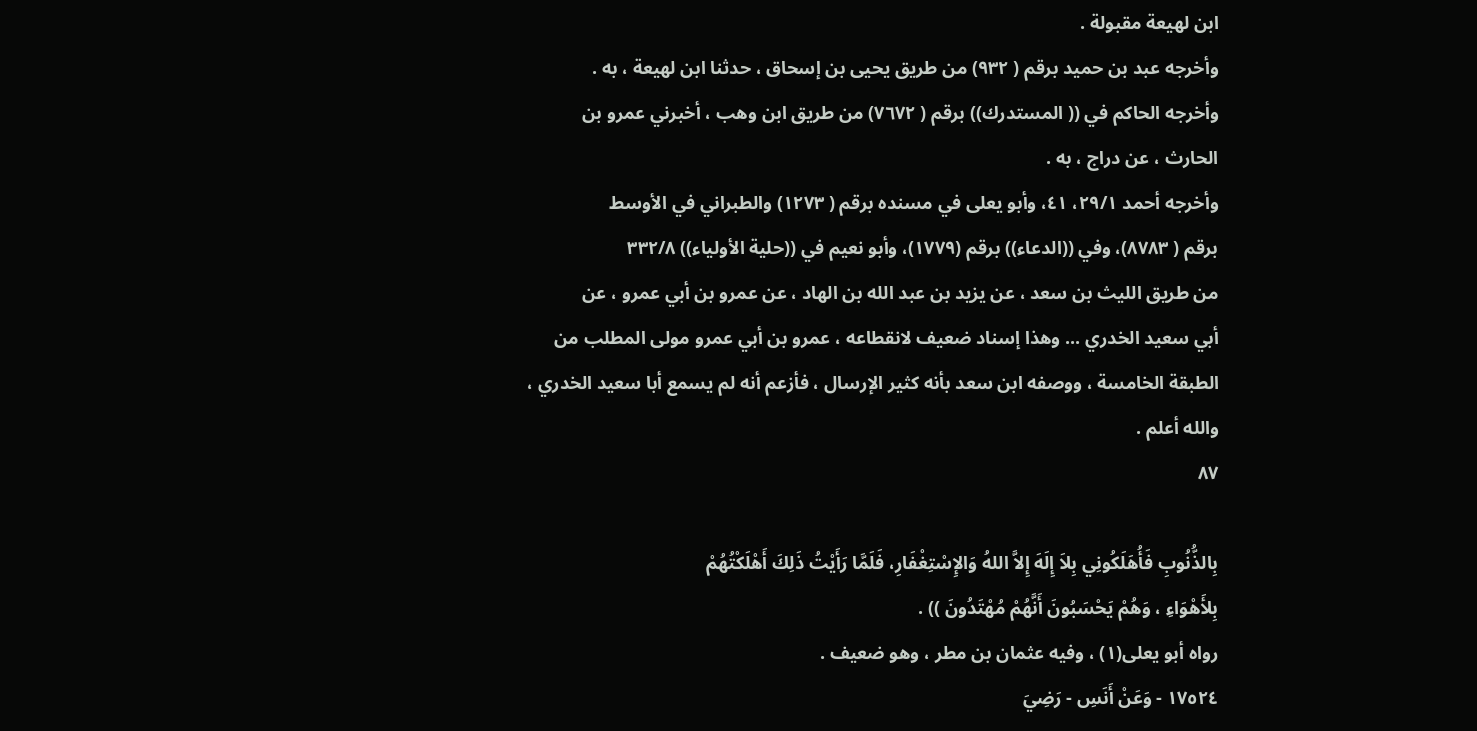ابن لهيعة مقبولة .
وأخرجه عبد بن حميد برقم ( ٩٣٢) من طريق يحيى بن إسحاق ، حدثنا ابن لهيعة ، به .
وأخرجه الحاكم في (( المستدرك)) برقم ( ٧٦٧٢) من طريق ابن وهب ، أخبرني عمرو بن
الحارث ، عن دراج ، به .
وأخرجه أحمد ٢٩/١، ٤١، وأبو يعلى في مسنده برقم ( ١٢٧٣) والطبراني في الأوسط
برقم ( ٨٧٨٣)، وفي ((الدعاء)) برقم (١٧٧٩)، وأبو نعيم في ((حلية الأولياء)) ٣٣٢/٨
من طريق الليث بن سعد ، عن يزيد بن عبد الله بن الهاد ، عن عمرو بن أبي عمرو ، عن
أبي سعيد الخدري ... وهذا إسناد ضعيف لانقطاعه ، عمرو بن أبي عمرو مولى المطلب من
الطبقة الخامسة ، ووصفه ابن سعد بأنه كثير الإرسال ، فأزعم أنه لم يسمع أبا سعيد الخدري ،
والله أعلم .
٨٧

بِالذُّنُوبِ فَأُهَلَكُونِي بِلاَ إِلَهَ إِلاَّ اللهُ وَالإِسْتِغْفَارِ، فَلَمَّا رَأَيْتُ ذَلِكَ أَهْلَكْتُهُمْ
بِلأَهْوَاءِ ، وَهُمْ يَحْسَبُونَ أَنَّهُمْ مُهْتَدُونَ )) .
رواه أبو يعلى(١) ، وفيه عثمان بن مطر ، وهو ضعيف .
١٧٥٢٤ - وَعَنْ أَنَسِ - رَضِيَ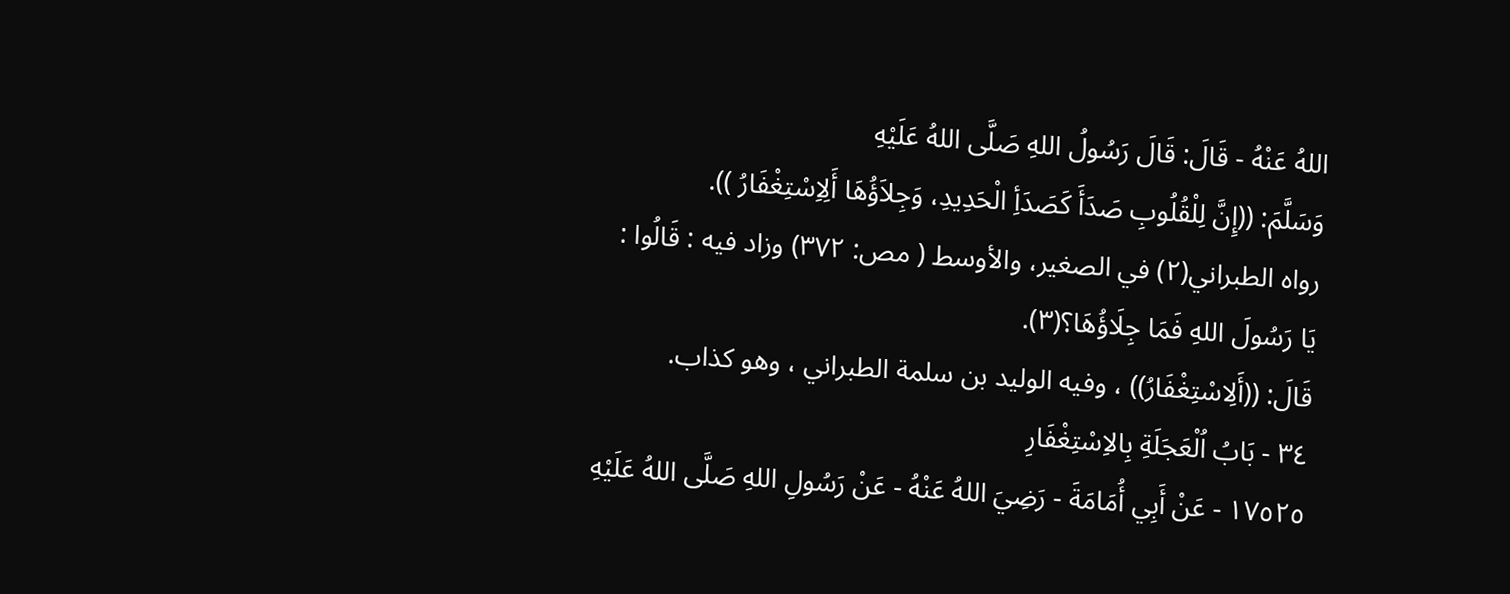اللهُ عَنْهُ - قَالَ: قَالَ رَسُولُ اللهِ صَلَّى اللهُ عَلَيْهِ
وَسَلَّمَ: ((إِنَّ لِلْقُلُوبِ صَدَأَ كَصَدَأِ الْحَدِيدِ، وَجِلاَؤُهَا أَلِاِسْتِغْفَارُ )).
رواه الطبراني(٢) في الصغير، والأوسط ( مص: ٣٧٢) وزاد فيه : قَالُوا :
يَا رَسُولَ اللهِ فَمَا جِلَاؤُهَا؟(٣).
قَالَ: ((أَلِاسْتِغْفَارُ)) ، وفيه الوليد بن سلمة الطبراني ، وهو كذاب.
٣٤ - بَابُ اُلْعَجَلَةِ بِالاِسْتِغْفَارِ
١٧٥٢٥ - عَنْ أَبِي أُمَامَةَ - رَضِيَ اللهُ عَنْهُ - عَنْ رَسُولِ اللهِ صَلَّى اللهُ عَلَيْهِ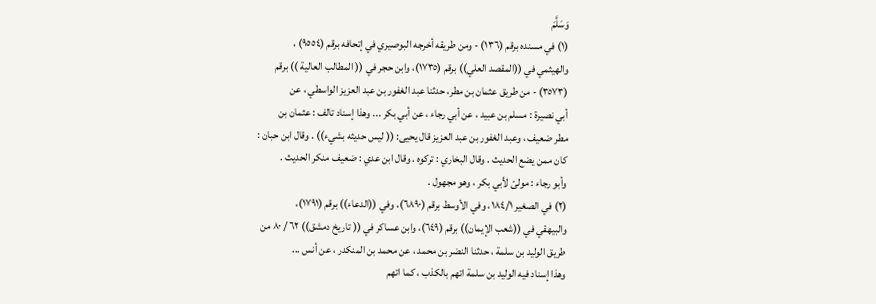وَسَلَّمَ
(١) في مسنده برقم (١٣٦) - ومن طريقه أخرجه البوصيري في إتحافه برقم (٩٥٥٤) ،
والهيثمي في ((المقصد العلي)) برقم (١٧٣٥)، وابن حجر في (( المطالب العالية )) برقم
(٣٥٧٣) - من طريق عثمان بن مطر، حدثنا عبد الغفور بن عبد العزيز الواسطي ، عن
أبي نصيرة : مسلم بن عبيد ، عن أبي رجاء ، عن أبي بكر ... وهذا إسناد تالف : عثمان بن
مطر ضعيف ، وعبد الغفور بن عبد العزيز قال يحيى: (( ليس حديثه بشيء)) . وقال ابن حبان :
كان ممن يضع الحديث . وقال البخاري : تركوه . وقال ابن عدي : ضعيف منكر الحديث .
وأبو رجاء : مولىّ لأبي بكر ، وهو مجهول .
(٢) في الصغير ١٨٤/١، وفي الأوسط برقم (٦٨٩٠)، وفي ((الدعاء)) برقم (١٧٩١)،
والبيهقي في ((شعب الإيمان)) برقم (٦٤٩)، وابن عساكر في (( تاريخ دمشق)) ٦٢ / ٨٠ من
طريق الوليد بن سلمة ، حدثنا النضر بن محمد ، عن محمد بن المنكدر ، عن أنس ...
وهذا إسناد فيه الوليد بن سلمة اتهم بالكذب ، كما اتهم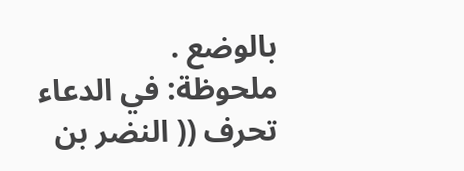بالوضع .
ملحوظة: في الدعاء تحرف (( النضر بن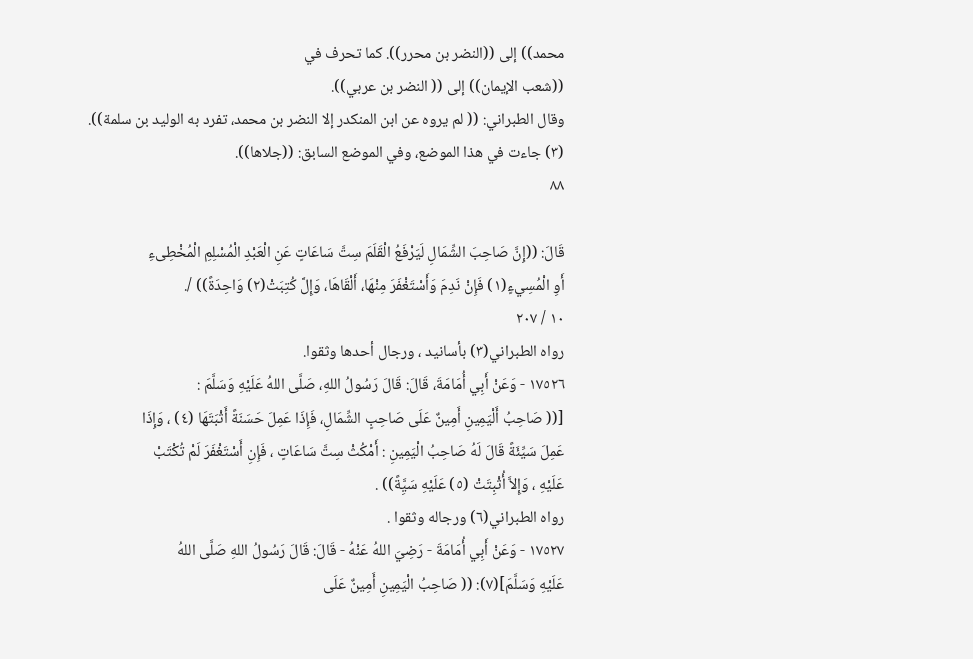محمد)) إلى ((النضر بن محرر)). كما تحرف في
((شعب الإيمان)) إلى (( النضر بن عربي)).
وقال الطبراني: (( لم يروه عن ابن المنكدر إلا النضر بن محمد، تفرد به الوليد بن سلمة)).
(٣) جاءت في هذا الموضع، وفي الموضع السابق: ((جلاها)).
٨٨

قَالَ: ((إِنَّ صَاحِبَ الشِّمَالِ لَيَرْفَعُ الْقَلَمَ سِتَّ سَاعَاتٍ عَنِ الْعَبْدِ الْمُسْلِمِ الْمُخْطِىءِ
أَوِ الْمُسِيءٍ(١) فَإِنْ نَدِمَ وَأَسْتَغْفَرَ مِنْهَا، أَلْقَاهَا، وَإِلَّ كُتِبَتْ(٢) وَاحِدَةً)) /.
١٠ / ٢٠٧
رواه الطبراني(٣) بأسانيد ، ورجال أحدها وثقوا.
١٧٥٢٦ - وَعَنْ أَبِي أُمَامَةَ، قَالَ: قَالَ رَسُولُ اللهِ، صَلَّى اللهُ عَلَيْهِ وَسَلَّمَ :
[(( صَاحِبُ أَلْيَمِينِ أَمِينٌ عَلَى صَاحِبٍ الشِّمَالِ، فَإِذَا عَمِلَ حَسَنَةً أَثْبَتَهَا (٤) ، وَإِذَا
عَمِلَ سَيِّئَةً قَالَ لَهُ صَاحِبُ الْيَمِينِ : أَمْكُثْ سِتَّ سَاعَاتٍ ، فَإِنِ أَسْتَغْفَرَ لَمْ تُكْتَبْ
عَلَيْهِ ، وَإِلاَّ أُثْبِتَتْ (٥) عَلَيْهِ سَيَِّةً)) .
رواه الطبراني(٦) ورجاله وثقوا .
١٧٥٢٧ - وَعَنْ أَبِي أُمَامَةَ - رَضِيَ اللهُ عَنْهُ - قَالَ: قَالَ رَسُولُ اللهِ صَلَّى اللهُ
عَلَيْهِ وَسَلَّمَ](٧): (( صَاحِبُ الْيَمِينِ أَمِينٌ عَلَى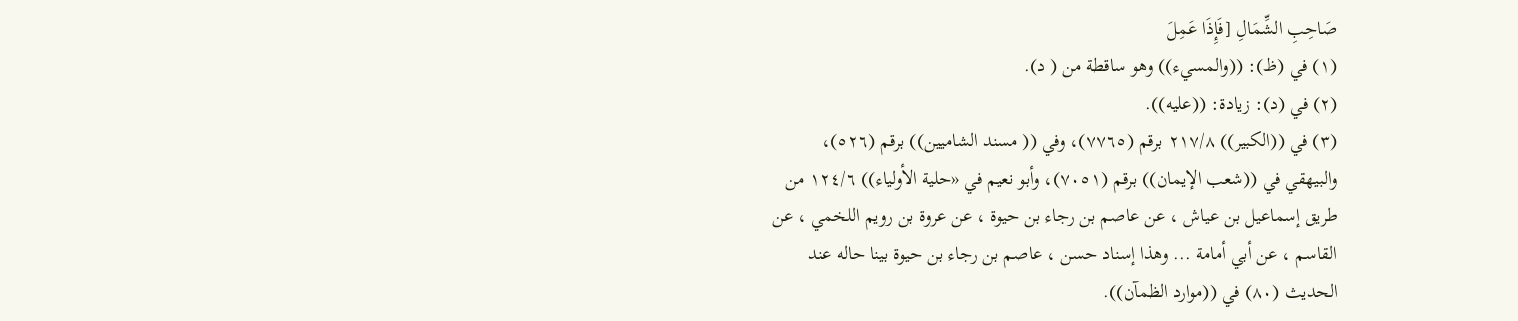صَاحِبِ الشِّمَالِ [فَإِذَا عَمِلَ
(١) في (ظ): ((والمسيء)) وهو ساقطة من ( د).
(٢) في (د): زيادة: ((عليه)).
(٣) في ((الكبير)) ٢١٧/٨ برقم (٧٧٦٥)، وفي (( مسند الشاميين)) برقم (٥٢٦)،
والبيهقي في ((شعب الإيمان)) برقم (٧٠٥١)، وأبو نعيم في «حلية الأولياء)) ١٢٤/٦ من
طريق إسماعيل بن عياش ، عن عاصم بن رجاء بن حيوة ، عن عروة بن رويم اللخمي ، عن
القاسم ، عن أبي أمامة ... وهذا إسناد حسن ، عاصم بن رجاء بن حيوة بينا حاله عند
الحديث (٨٠) في ((موارد الظمآن)).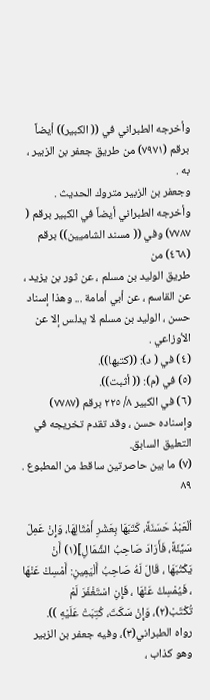وأخرجه الطبراني في (( الكبير)) أيضاً برقم (٧٩٧١) من طريق جعفر بن الزبير ، به .
وجعفر بن الزبير متروك الحديث .
وأخرجه الطبراني أيضاً في الكبير برقم ( ٧٧٨٧) وفي (( مسند الشاميين)) برقم (٤٦٨) من
طريق الوليد بن مسلم ، عن ثور بن يزيد ، عن القاسم ، عن أبي أمامة ... وهذا إسناد
حسن ، الوليد بن مسلم لا يدلس إلا عن الأوزاعي .
(٤) في ( د): ((كتبها)).
(٥) في (م): (( أثبت)).
(٦) في الكبير ٨/ ٢٢٥ برقم (٧٧٨٧) وإسناده حسن ، وقد تقدم تخريجه في التعليق السابق.
(٧) ما بين حاصرتين ساقط من المطبوع .
٨٩

اُلْعَبْدُ حَسَنَةً، كَتَبَهَا بِعَشْرِ أَمْثَالِهَا، وَإِنْ عَمِلَ سَيِّئَةً، فَأَرَادَ صَاحِبُ الشِّمَالِ](١) أَنْ
يَكْتُبَهَا ، قَالَ لَهُ صَاحِبُ أَلْيَمِينِ: أَمْسِكْ عَنْهَا ، فَيُمْسِكُ عَنْهَا ، فَإِنِ اسْتَغْفَرَ لَمْ
تُكْتَبْ(٢)، وَإِنْ سَكَتَ، كُتِبَتْ عَلَيْهِ )).
رواه الطبراني(٣)، وفيه جعفر بن الزبير وهو كذاب ،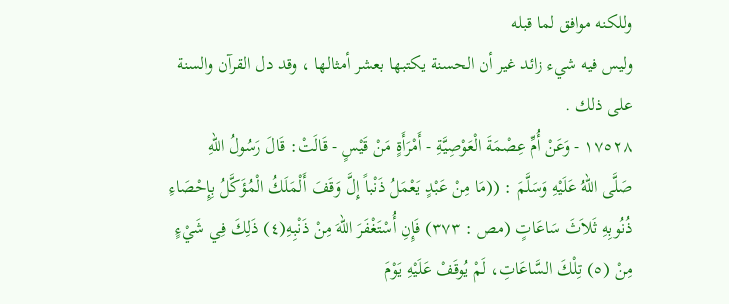وللكنه موافق لما قبله
وليس فيه شيء زائد غير أن الحسنة يكتبها بعشر أمثالها ، وقد دل القرآن والسنة
على ذلك .
١٧٥٢٨ - وَعَنْ أُمِّ عِصْمَةَ الْعَوْصِيَّةِ - أَمْرَأَةٍ مَنْ قَيْسٍ - قَالَتْ: قَالَ رَسُولُ اللهِ
صَلَّى اللهُ عَلَيْهِ وَسَلَّمَ : ((مَا مِنْ عَبْدٍ يَعْمَلُ ذَنْباً إِلَّ وَقَفَ أَلْمَلَكُ الْمُؤَكَّلُ بِإِحْصَاءِ
ذُنُوبِهِ ثَلاَثَ سَاعَاتٍ (مص : ٣٧٣) فَإِنِ أُسْتَغْفَرَ اللهَ مِنْ ذَنْبِهِ(٤) ذَلِكَ فِي شَيْءٍ
مِنْ (٥) تِلْكَ السَّاعَاتِ، لَمْ يُوقَفْ عَلَيْهِ يَوْمَ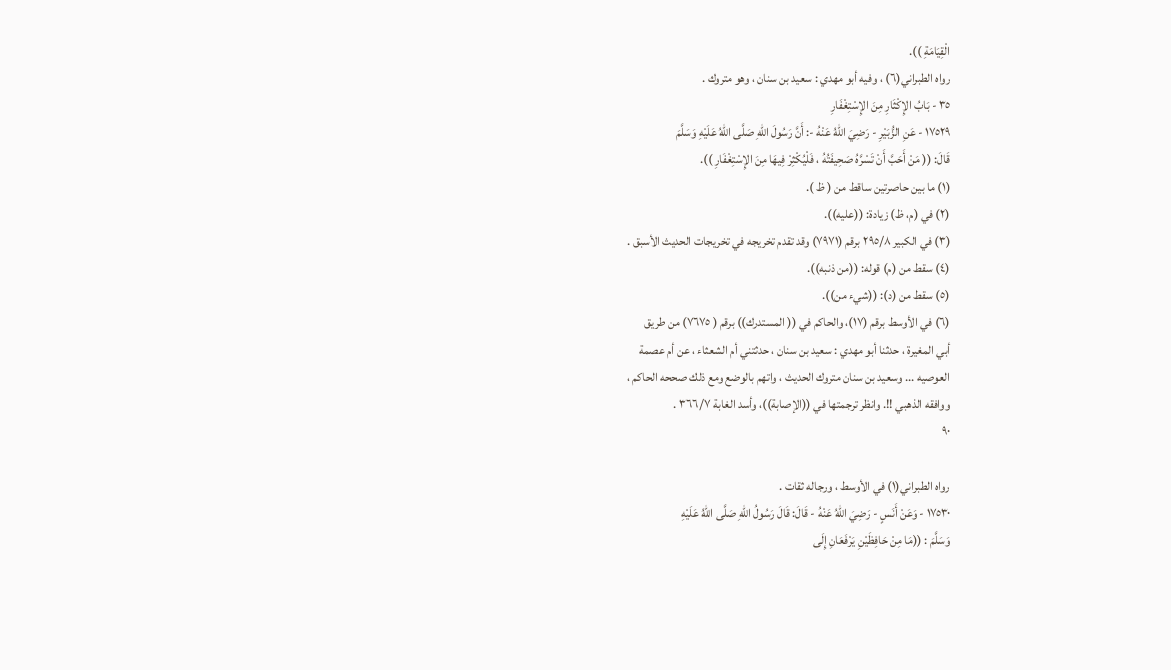الْقِيَامَةِ )).
رواه الطبراني(٦) ، وفيه أبو مهدي : سعيد بن سنان ، وهو متروك .
٣٥ - بَابُ الإِكْثَارِ مِنَ الإِسْتِغْفَارِ
١٧٥٢٩ - عَنِ الزُّبَيْرِ - رَضِيَ اللهُ عَنْهُ -: أَنَّ رَسُولَ اللهِ صَلَّى اللهُ عَلَيْهِ وَسَلَّمَ
قَالَ: (( مَنْ أَحَبَّ أَنْ تَسْرَّهُ صَحِيفَتُهُ ، فَلْيُكْثِرْ فِيهَا مِنَ الإِسْتِغْفَارِ )).
(١) ما بين حاصرتين ساقط من ( ظ ).
(٢) في (م، ظ) زيادة: ((عليه)).
(٣) في الكبير ٢٩٥/٨ برقم (٧٩٧١) وقد تقدم تخريجه في تخريجات الحديث الأسبق .
(٤) سقط من (م) قوله: ((من ذنبه)).
(٥) سقط من (د): ((شيء من)).
(٦) في الأوسط برقم (١٧)، والحاكم في (( المستدرك)) برقم ( ٧٦٧٥) من طريق
أبي المغيرة ، حدثنا أبو مهدي : سعيد بن سنان ، حدثتني أم الشعثاء ، عن أم عصمة
العوصيه ... وسعيد بن سنان متروك الحديث ، واتهم بالوضع ومع ذلك صححه الحاكم ،
ووافقه الذهبي !!. وانظر ترجمتها في ((الإصابة))، وأسد الغابة ٣٦٦/٧ .
٩٠

رواه الطبراني(١) في الأوسط ، ورجاله ثقات .
١٧٥٣٠ - وَعَنْ أَنَسٍ - رَضِيَ اللهُ عَنْهُ - قَالَ: قَالَ رَسُولُ اللهِ صَلَّى اللهُ عَلَيْهِ
وَسَلَّمَ : ((مَا مِنْ حَافِظَيْنِ يَرْفَعَانِ إِلَى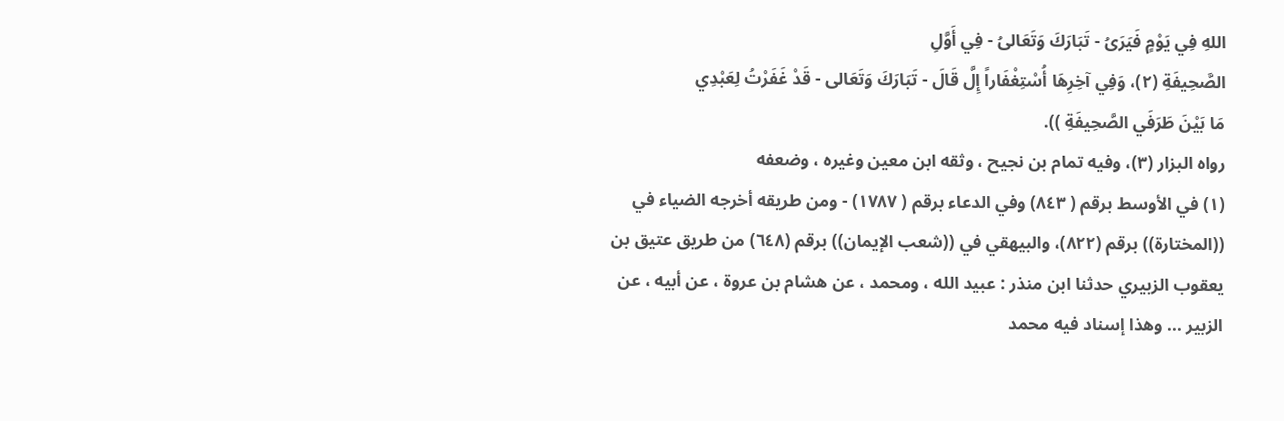اللهِ فِي يَوْمٍ فَيَرَىُ - تَبَارَكَ وَتَعَالىُ - فِي أَوَّلِ
الصَّحِيفَةِ (٢)، وَفِي آخِرِهَا أُسْتِغْفَاراً إِلَّ قَالَ - تَبَارَكَ وَتَعَالى - قَدْ غَفَرْتُ لِعَبْدِي
مَا بَيْنَ طَرَفَي الصَّحِيفَةِ )).
رواه البزار (٣)، وفيه تمام بن نجيح ، وثقه ابن معين وغيره ، وضعفه
(١) في الأوسط برقم ( ٨٤٣) وفي الدعاء برقم ( ١٧٨٧) - ومن طريقه أخرجه الضياء في
((المختارة)) برقم (٨٢٢)، والبيهقي في ((شعب الإيمان)) برقم (٦٤٨) من طريق عتيق بن
يعقوب الزبيري حدثنا ابن منذر : عبيد الله ، ومحمد ، عن هشام بن عروة ، عن أبيه ، عن
الزبير ... وهذا إسناد فيه محمد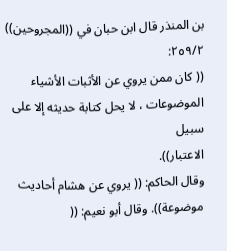بن المنذر قال ابن حبان في ((المجروحين)) ٢٥٩/٢:
(( كان ممن يروي عن الأثبات الأشياء الموضوعات ، لا يحل كتابة حديثه إلا على سبيل
الاعتبار)).
وقال الحاكم: (( يروي عن هشام أحاديث موضوعة)). وقال أبو نعيم: ((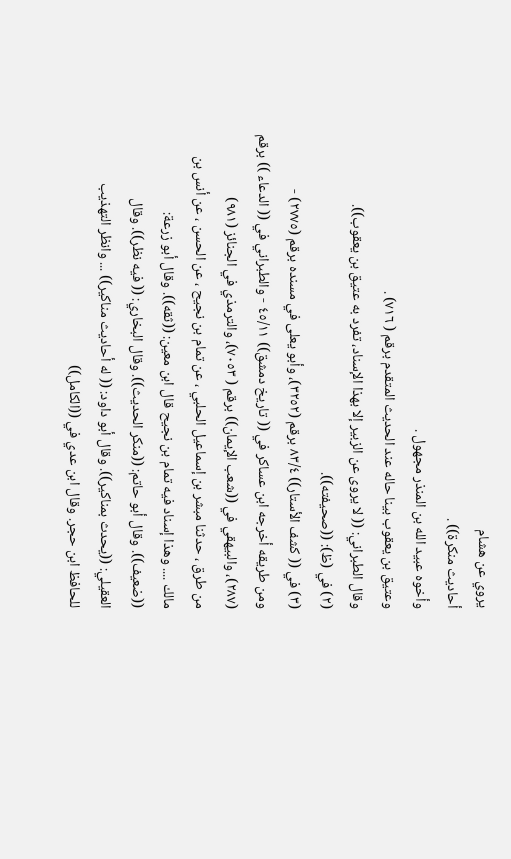يروي عن هشام
أحاديث منكرة)) .
وأخوه عبيد الله بن المنذر مجهول .
وعتيق بن يعقوب بينا حاله عند الحديث المتقدم برقم ( ٧١٦) .
وقال الطبراني: (( لا يروى عن الزبير إلا بهذا الإسناد، تفرد به عتيق بن يعقوب)).
(٢) في (ظ): ((صحيفته)).
(٣) في (( كشف الأستار)) ٨٣/٤ برقم (٣٢٥٢)، وأبو يعلى في مسنده برقم (٢٧٧٥) -
ومن طريقه أخرجه ابن عساكر في (( تاريخ دمشق)) ٤٥/١١ - والطبراني في (( الدعاء )) برقم
(٢٨٧)، والبيهقي في ((شعب الإيمان)) برقم ( ٧٠٥٣)، والترمذي في الجنائز (٩٨١)
من طرق ، حدثنا مبشر بن إسماعيل الحلبي ، عن تمام بن نجيح ، عن الحسن ، عن أنس بن
مالك .... وهذا إسناد فيه تمام بن نجيح قال ابن معين: ((ثقه)). وقال أبو زرعة:
((ضعيف)). وقال أبو حاتم: ((منكر الحديث)). وقال البخاري: (( فيه نظر)). وقال
العقيلي: ((يحدث بمناكير)). وقال أبو داود: (( له أحاديث مناكير)) ... وانظر التهذيب
للحافظ ابن حجر. وقال ابن عدي في ((الكامل))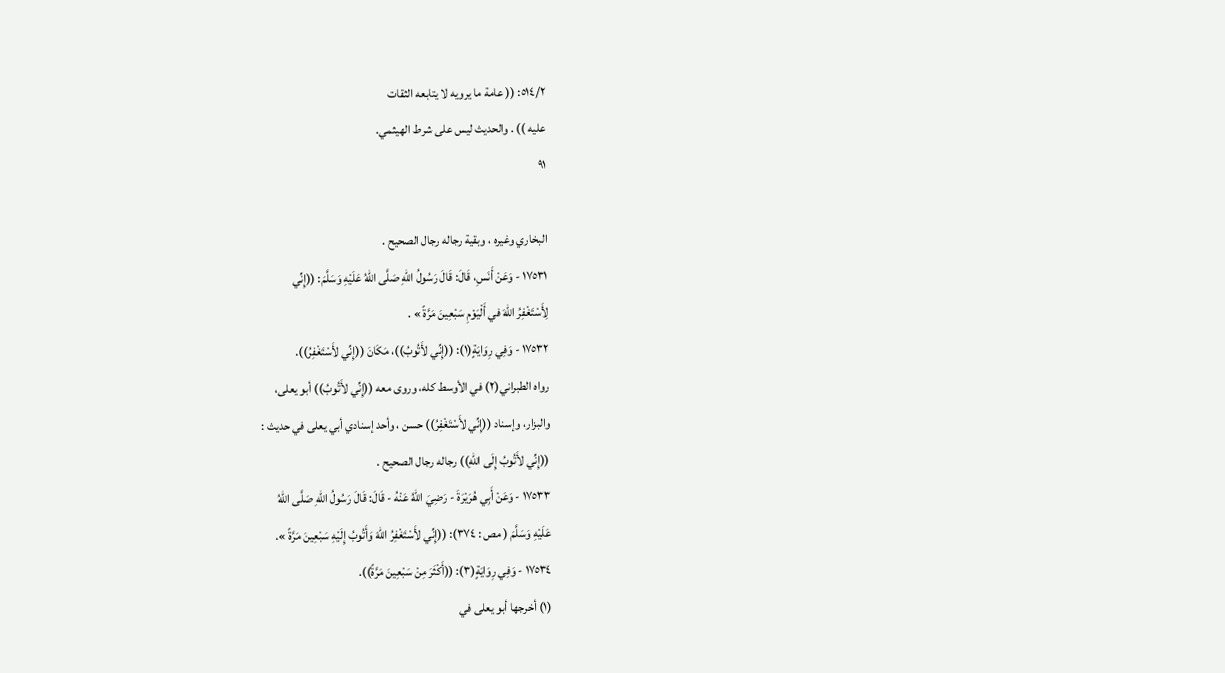٥١٤/٢: (( عامة ما يرويه لا يتابعه الثقات
عليه )) . والحديث ليس على شرط الهيثمي.
٩١

البخاري وغيره ، وبقية رجاله رجال الصحيح .
١٧٥٣١ - وَعَنْ أَنَسِ، قَالَ: قَالَ رَسُولُ اللهِ صَلَّى اللهُ عَلَيْهِ وَسَلَّمَ: ((إِنِّي
لِأَسْتَغْفِرُ اللهَ في أَلْيَوْمِ سَبْعِينَ مَرَّةً » .
١٧٥٣٢ - وَفِي رِوَايَةٍ(١): ((إِنِّي لأَتُوبُ))، مَكَانَ ((إِنِّي لأَسْتَغْفِرُ)).
رواه الطبراني(٢) في الأوسط كله، وروى معه ((إِنِّي لأَتُوبُ)) أبو يعلى،
والبزار، وإسناد ((إِنِّي لأَسْتَغْفِرُ)) حسن ، وأحد إسنادي أبي يعلى في حديث :
((إِنِّي لأَتُوبُ إِلَى اللهِ)) رجاله رجال الصحيح .
١٧٥٣٣ - وَعَنْ أَبِي هُرَيْرَةَ - رَضِيَ اللهُ عَنْهُ - قَالَ: قَالَ رَسُولُ اللهِ صَلَّى اللهُ
عَلَيْهِ وَسَلَّمَ ( مص : ٣٧٤): ((إِنِّي لأَسْتَغْفِرُ اللهَ وَأَتُوبُ إِلَيْهِ سَبْعِينَ مَرَّةً ».
١٧٥٣٤ - وَفِي رِوَايَةٍ(٣): ((أَكْثَرَ مِنْ سَبْعِينَ مَرَّةً)).
(١) أخرجها أبو يعلى في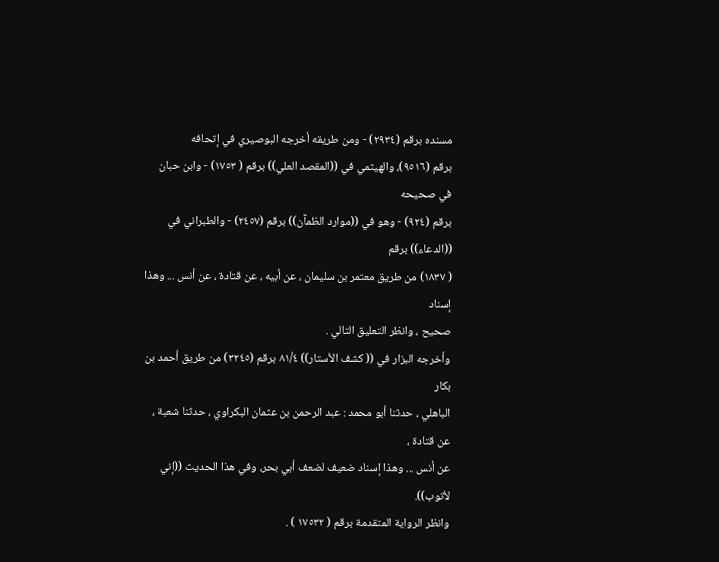مسنده برقم (٢٩٣٤) - ومن طريقه أخرجه البوصيري في إتحافه
برقم (٩٥١٦)، والهيثمي في ((المقصد العلي)) برقم ( ١٧٥٣) - وابن حبان في صحيحه
برقم (٩٢٤) - وهو في ((موارد الظمآن)) برقم (٢٤٥٧) - والطبراني في ((الدعاء)) برقم
( ١٨٣٧) من طريق معتمر بن سليمان ، عن أبيه ، عن قتادة ، عن أنس ... وهذا إسناد
صحيح ، وانظر التعليق التالي .
وأخرجه البزار في (( كشف الأستار)) ٨١/٤ برقم (٣٢٤٥) من طريق أحمد بن بكار
الباهلي ، حدثنا أبو محمد : عبد الرحمن بن عثمان البكراوي ، حدثنا شعبة ، عن قتادة ،
عن أنس ... وهذا إسناد ضعيف لضعف أبي بحر، وفي هذا الحديث ((إني لأتوب)).
وانظر الرواية المتقدمة برقم ( ١٧٥٣٢ ) .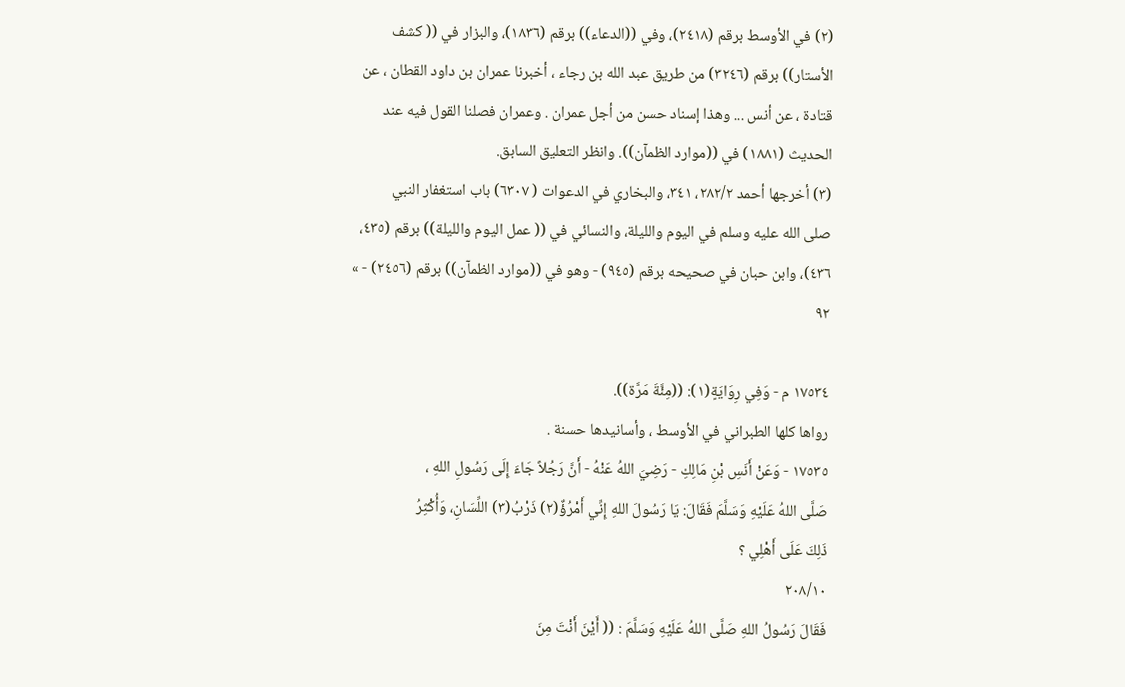(٢) في الأوسط برقم (٢٤١٨)، وفي ((الدعاء)) برقم (١٨٣٦)، والبزار في (( كشف
الأستار)) برقم (٣٢٤٦) من طريق عبد الله بن رجاء ، أخبرنا عمران بن داود القطان ، عن
قتادة ، عن أنس ... وهذا إسناد حسن من أجل عمران . وعمران فصلنا القول فيه عند
الحديث (١٨٨١) في ((موارد الظمآن)). وانظر التعليق السابق.
(٣) أخرجها أحمد ٢٨٢/٢، ٣٤١، والبخاري في الدعوات ( ٦٣٠٧) باب استغفار النبي
صلى الله عليه وسلم في اليوم والليلة، والنسائي في (( عمل اليوم والليلة)) برقم (٤٣٥،
٤٣٦)، وابن حبان في صحيحه برقم (٩٤٥) - وهو في ((موارد الظمآن)) برقم (٢٤٥٦) - »
٩٢

١٧٥٣٤ م - وَفِي رِوَايَةٍ(١): ((مِئَّةَ مَرَّة)).
رواها كلها الطبراني في الأوسط ، وأسانيدها حسنة .
١٧٥٣٥ - وَعَنْ أَنَسِ بْنِ مَالِكِ - رَضِيَ اللهُ عَنْهُ - أَنَّ رَجُلاً جَاءَ إِلَى رَسُولِ اللهِ ،
صَلَّى اللهُ عَلَيْهِ وَسَلَّمَ فَقَالَ: يَا رَسُولَ اللهِ إِنِّي أَمْرُؤٌ(٢) ذَرْبُ(٣) اللِّسَانِ، وَأُكْثِرُ
ذَلِكَ عَلَى أَهْلِي ؟
٢٠٨/١٠
فَقَالَ رَسُولُ اللهِ صَلَّى اللهُ عَلَيْهِ وَسَلَّمَ : (( أَيْنَ أَنْتَ مِنَ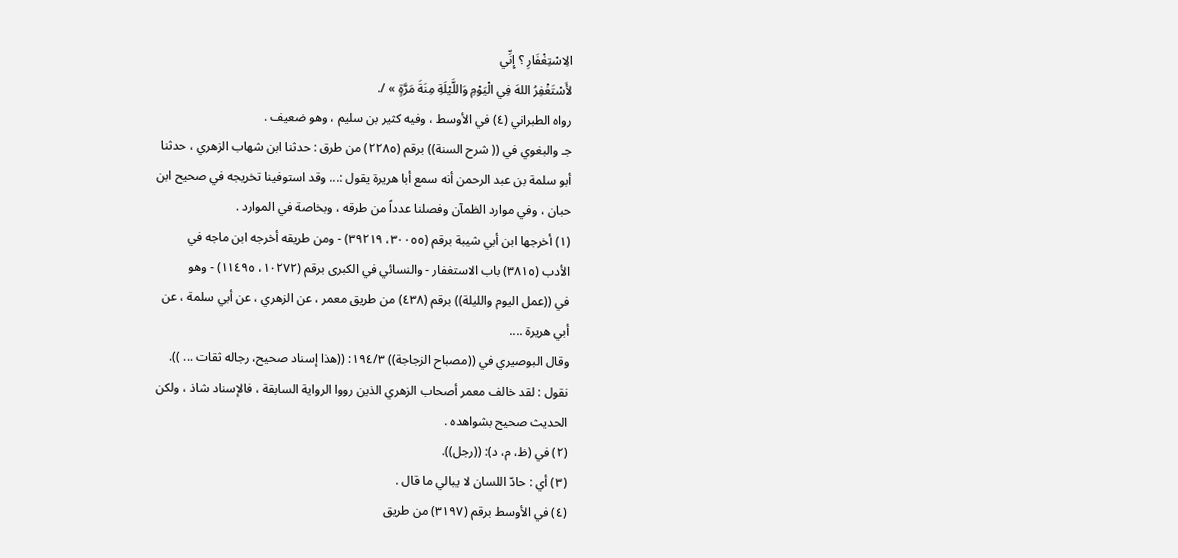الِاسْتِغْفَارِ ؟ إِنِّي
لأَسْتَغْفِرُ اللهَ فِي الْيَوْمِ وَاللَّيْلَةِ مِنَةَ مَرَّةٍ » /.
رواه الطبراني (٤) في الأوسط ، وفيه كثير بن سليم ، وهو ضعيف .
جـ والبغوي في (( شرح السنة)) برقم (٢٢٨٥) من طرق : حدثنا ابن شهاب الزهري ، حدثنا
أبو سلمة بن عبد الرحمن أنه سمع أبا هريرة يقول :... وقد استوفينا تخريجه في صحيح ابن
حبان ، وفي موارد الظمآن وفصلنا عدداً من طرقه ، وبخاصة في الموارد .
(١) أخرجها ابن أبي شيبة برقم (٣٠٠٥٥، ٣٩٢١٩) - ومن طريقه أخرجه ابن ماجه في
الأدب (٣٨١٥) باب الاستغفار - والنسائي في الكبرى برقم (١٠٢٧٢، ١١٤٩٥) - وهو
في ((عمل اليوم والليلة)) برقم (٤٣٨) من طريق معمر ، عن الزهري ، عن أبي سلمة ، عن
أبي هريرة ....
وقال البوصيري في ((مصباح الزجاجة)) ١٩٤/٣: ((هذا إسناد صحيح، رجاله ثقات ... )).
نقول : لقد خالف معمر أصحاب الزهري الذين رووا الرواية السابقة ، فالإسناد شاذ ، ولكن
الحديث صحيح بشواهده .
(٢) في (ظ، م، د): ((رجل)).
(٣) أي : حادّ اللسان لا يبالي ما قال .
(٤) في الأوسط برقم (٣١٩٧) من طريق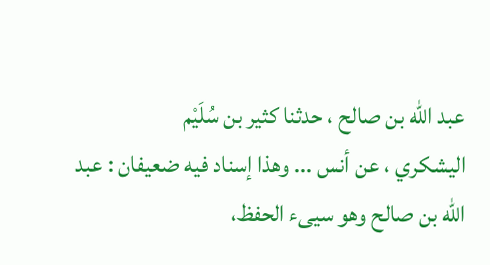عبد الله بن صالح ، حدثنا كثير بن سُلَيْم
اليشكري ، عن أنس ... وهذا إسناد فيه ضعيفان : عبد الله بن صالح وهو سيىء الحفظ،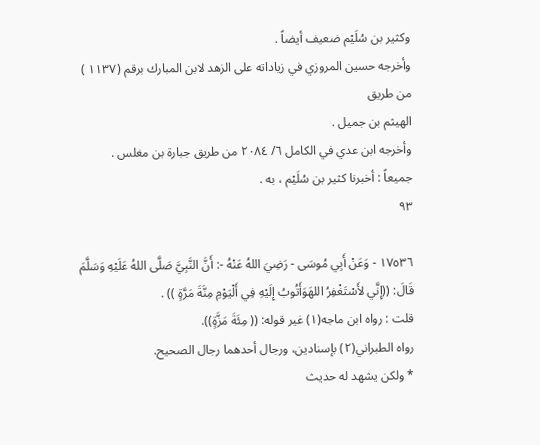وكثير بن سُلَيْم ضعيف أيضاً .
وأخرجه حسين المروزي في زياداته على الزهد لابن المبارك برقم (١١٣٧ ) من طريق
الهيثم بن جميل .
وأخرجه ابن عدي في الكامل ٦/ ٢٠٨٤ من طريق جبارة بن مغلس .
جميعاً : أخبرنا كثير بن سُلَيْم ، به .
٩٣

١٧٥٣٦ - وَعَنْ أَبِي مُوسَى - رَضِيَ اللهُ عَنْهُ -: أَنَّ النَّبِيَّ صَلَّى اللهُ عَلَيْهِ وَسَلَّمَ
قَالَ: ((إِنَّي لأَسْتَغْفِرُ اللهَوَأَتُوبُ إِلَيْهِ فِي أَلْيَوْمِ مِنَّةَ مَرَّةٍ )) .
قلت : رواه ابن ماجه(١) غير قوله: (( مِئَةَ مَزَّةٍ)).
رواه الطبراني(٢) بإسنادين، ورجال أحدهما رجال الصحيح.
* ولكن يشهد له حديث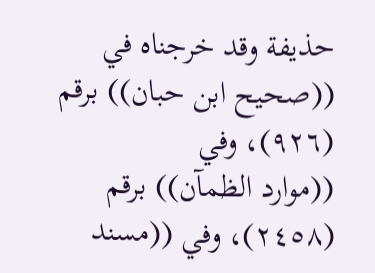حذيفة وقد خرجناه في ((صحيح ابن حبان)) برقم (٩٢٦)، وفي
((موارد الظمآن)) برقم (٢٤٥٨)، وفي ((مسند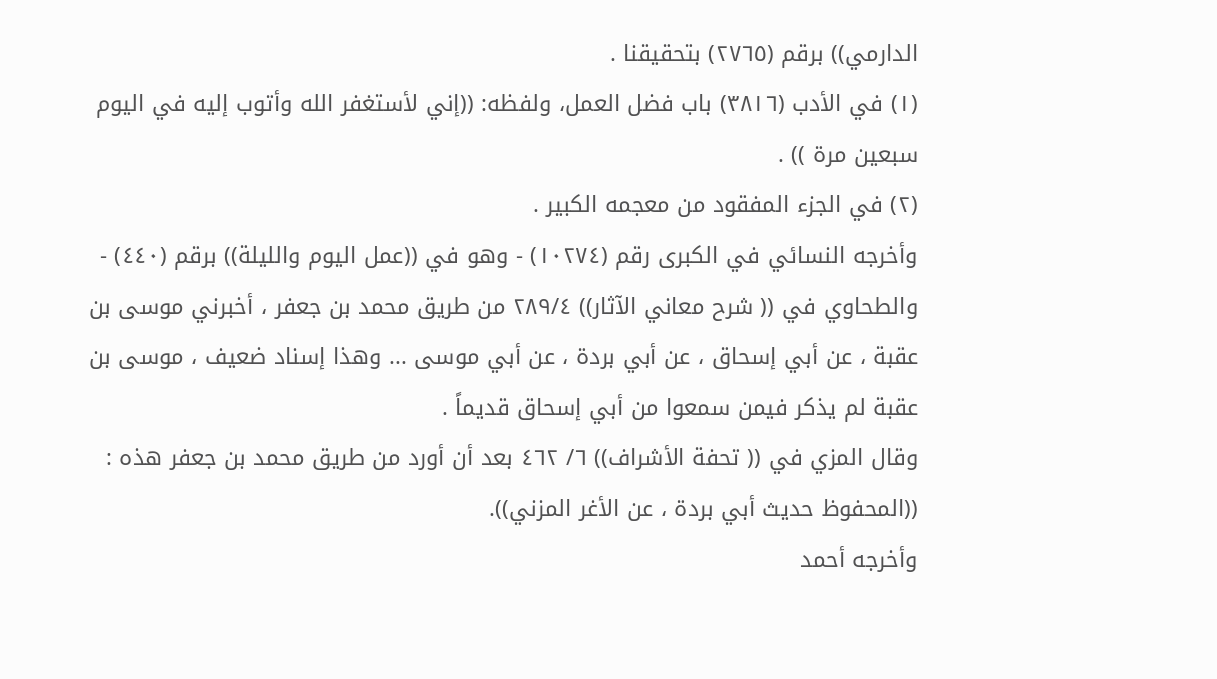الدارمي)) برقم (٢٧٦٥) بتحقيقنا .
(١) في الأدب (٣٨١٦) باب فضل العمل، ولفظه: ((إني لأستغفر الله وأتوب إليه في اليوم
سبعين مرة )) .
(٢) في الجزء المفقود من معجمه الكبير .
وأخرجه النسائي في الكبرى رقم (١٠٢٧٤) - وهو في ((عمل اليوم والليلة)) برقم (٤٤٠) -
والطحاوي في (( شرح معاني الآثار)) ٢٨٩/٤ من طريق محمد بن جعفر ، أخبرني موسى بن
عقبة ، عن أبي إسحاق ، عن أبي بردة ، عن أبي موسى ... وهذا إسناد ضعيف ، موسى بن
عقبة لم يذكر فيمن سمعوا من أبي إسحاق قديماً .
وقال المزي في (( تحفة الأشراف)) ٦/ ٤٦٢ بعد أن أورد من طريق محمد بن جعفر هذه :
((المحفوظ حديث أبي بردة ، عن الأغر المزني)).
وأخرجه أحمد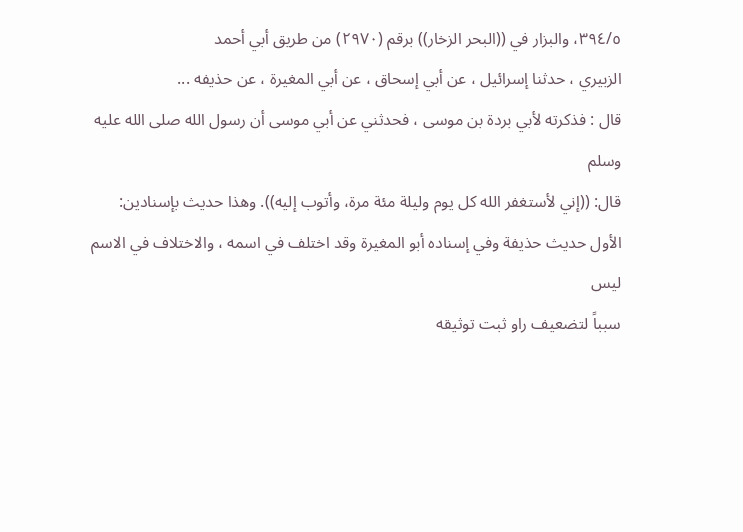٣٩٤/٥، والبزار في ((البحر الزخار)) برقم (٢٩٧٠) من طريق أبي أحمد
الزبيري ، حدثنا إسرائيل ، عن أبي إسحاق ، عن أبي المغيرة ، عن حذيفه ...
قال : فذكرته لأبي بردة بن موسى ، فحدثني عن أبي موسى أن رسول الله صلى الله عليه وسلم
قال: ((إني لأستغفر الله كل يوم وليلة مئة مرة، وأتوب إليه)). وهذا حديث بإسنادين:
الأول حديث حذيفة وفي إسناده أبو المغيرة وقد اختلف في اسمه ، والاختلاف في الاسم ليس
سبباً لتضعيف راو ثبت توثيقه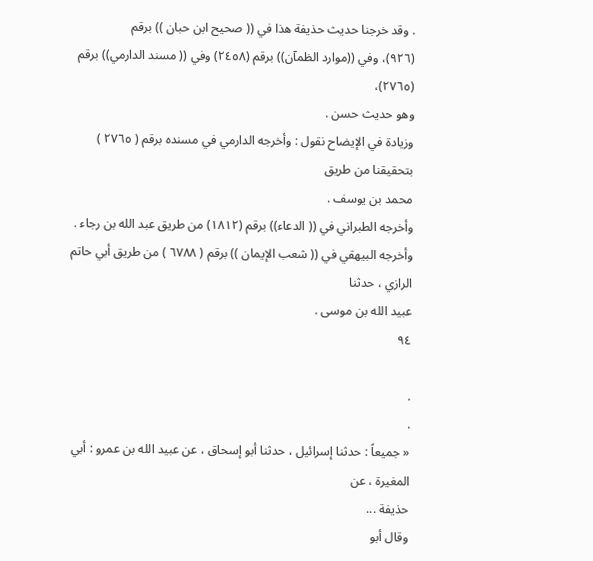. وقد خرجنا حديث حذيفة هذا في (( صحيح ابن حبان )) برقم
(٩٢٦)، وفي ((موارد الظمآن)) برقم (٢٤٥٨) وفي (( مسند الدارمي)) برقم (٢٧٦٥)،
وهو حديث حسن .
وزيادة في الإيضاح نقول : وأخرجه الدارمي في مسنده برقم ( ٢٧٦٥ ) بتحقيقنا من طريق
محمد بن يوسف .
وأخرجه الطبراني في (( الدعاء)) برقم (١٨١٢) من طريق عبد الله بن رجاء .
وأخرجه البيهقي في (( شعب الإيمان )) برقم ( ٦٧٨٨ ) من طريق أبي حاتم الرازي ، حدثنا
عبيد الله بن موسى .
٩٤

.
.
« جميعاً : حدثنا إسرائيل ، حدثنا أبو إسحاق ، عن عبيد الله بن عمرو : أبي المغيرة ، عن
حذيفة ...
وقال أبو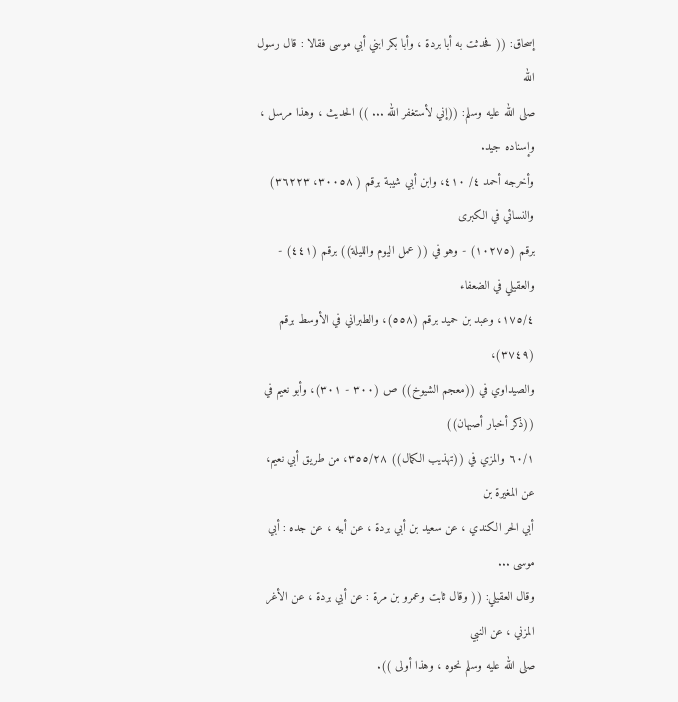إسحاق: (( فحدثت به أبا بردة ، وأبا بكر ابني أبي موسى فقالا : قال رسول الله
صلى الله عليه وسلم: ((إني لأستغفر الله ... )) الحديث ، وهذا مرسل ، وإسناده جيد.
وأخرجه أحمد ٤/ ٤١٠، وابن أبي شيبة برقم ( ٣٠٠٥٨، ٣٦٢٢٣) والنسائي في الكبرى
برقم (١٠٢٧٥) - وهو في (( عمل اليوم والليلة)) برقم (٤٤١) - والعقيلي في الضعفاء
١٧٥/٤، وعبد بن حميد برقم (٥٥٨)، والطبراني في الأوسط برقم (٣٧٤٩)،
والصيداوي في ((معجم الشيوخ)) ص (٣٠٠ - ٣٠١)، وأبو نعيم في ((ذكر أخبار أصبهان))
٦٠/١ والمزي في ((تهذيب الكمال)) ٣٥٥/٢٨، من طريق أبي نعيم، عن المغيرة بن
أبي الحر الكندي ، عن سعيد بن أبي بردة ، عن أبيه ، عن جده : أبي موسى ...
وقال العقيلي: (( وقال ثابت وعمرو بن مرة : عن أبي بردة ، عن الأغر المزني ، عن النبي
صلى الله عليه وسلم نحوه ، وهذا أولى )).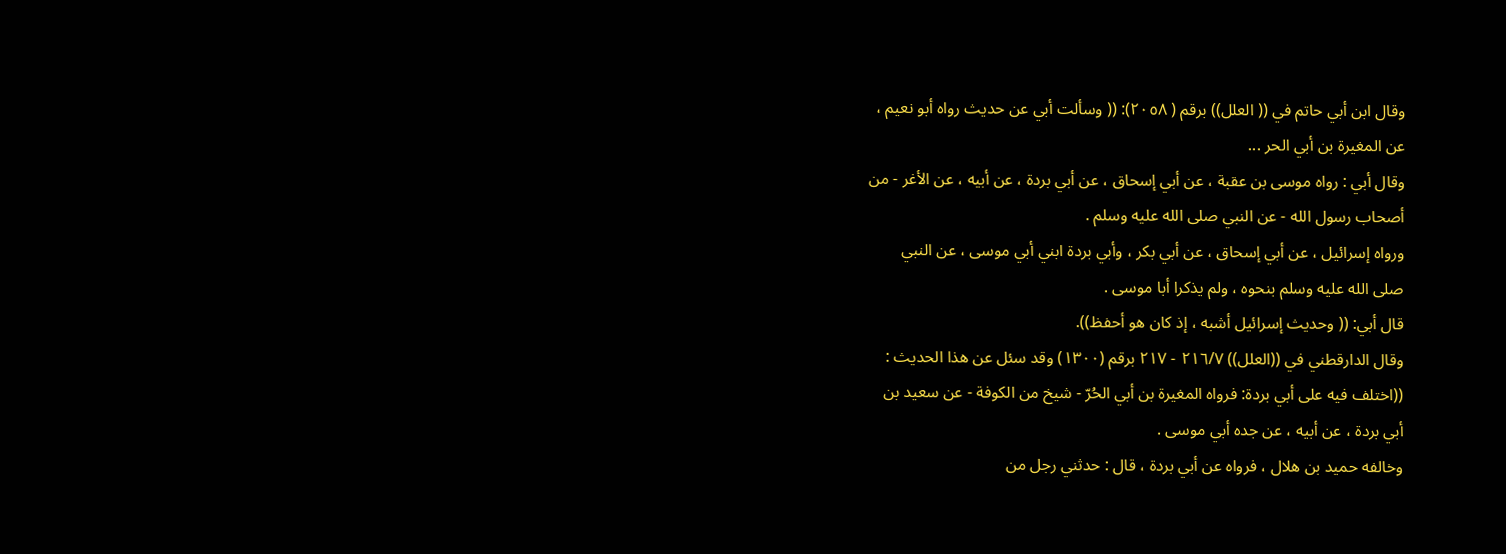وقال ابن أبي حاتم في (( العلل)) برقم ( ٢٠٥٨): (( وسألت أبي عن حديث رواه أبو نعيم ،
عن المغيرة بن أبي الحر ...
وقال أبي : رواه موسى بن عقبة ، عن أبي إسحاق ، عن أبي بردة ، عن أبيه ، عن الأغر - من
أصحاب رسول الله - عن النبي صلى الله عليه وسلم .
ورواه إسرائيل ، عن أبي إسحاق ، عن أبي بكر ، وأبي بردة ابني أبي موسى ، عن النبي
صلى الله عليه وسلم بنحوه ، ولم يذكرا أبا موسى .
قال أبي: (( وحديث إسرائيل أشبه ، إذ كان هو أحفظ)).
وقال الدارقطني في ((العلل)) ٢١٦/٧ - ٢١٧ برقم (١٣٠٠) وقد سئل عن هذا الحديث :
((اختلف فيه على أبي بردة: فرواه المغيرة بن أبي الحُرّ - شيخ من الكوفة - عن سعيد بن
أبي بردة ، عن أبيه ، عن جده أبي موسى .
وخالفه حميد بن هلال ، فرواه عن أبي بردة ، قال : حدثني رجل من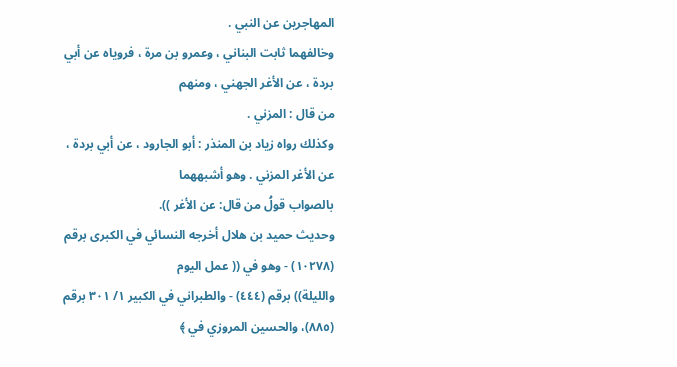المهاجرين عن النبي .
وخالفهما ثابت البناني ، وعمرو بن مرة ، فروياه عن أبي بردة ، عن الأغر الجهني ، ومنهم
من قال : المزني .
وكذلك رواه زياد بن المنذر : أبو الجارود ، عن أبي بردة ، عن الأغر المزني . وهو أشبههما
بالصواب قولُ من قال: عن الأغر )).
وحديث حميد بن هلال أخرجه النسائي في الكبرى برقم (١٠٢٧٨) - وهو في (( عمل اليوم
والليلة)) برقم (٤٤٤) - والطبراني في الكبير ١/ ٣٠١ برقم (٨٨٥)، والحسين المروزي في ﴾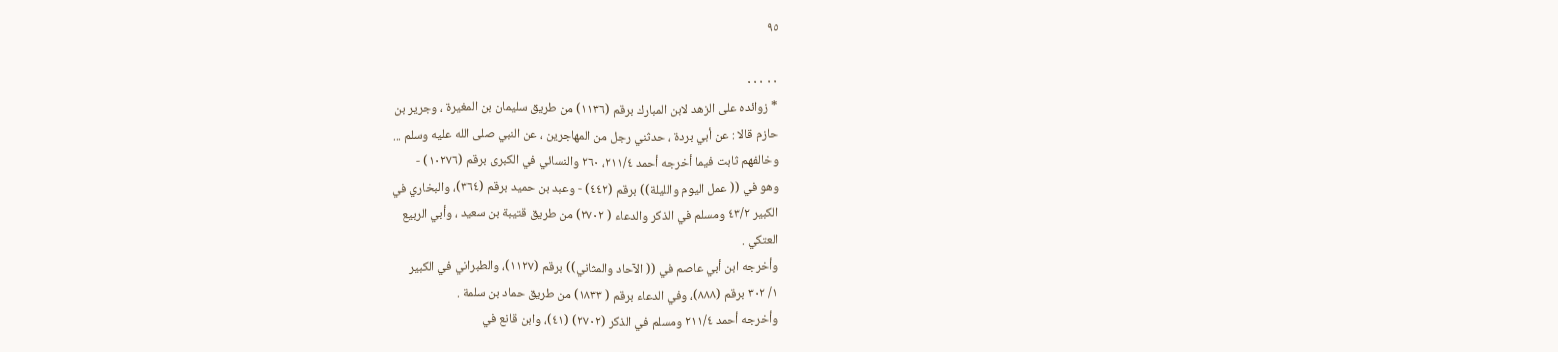٩٥

٠٠ ٠٠٠
* زوائده على الزهد لابن المبارك برقم (١١٣٦) من طريق سليمان بن المغيرة ، وجرير بن
حازم قالا : عن أبي بردة ، حدثني رجل من المهاجرين ، عن النبي صلى الله عليه وسلم ...
وخالفهم ثابت فيما أخرجه أحمد ٢١١/٤، ٢٦٠ والنسائي في الكبرى برقم (١٠٢٧٦) -
وهو في (( عمل اليوم والليلة)) برقم (٤٤٢) - وعبد بن حميد برقم (٣٦٤)، والبخاري في
الكبير ٤٣/٢ ومسلم في الذكر والدعاء ( ٢٧٠٢) من طريق قتيبة بن سعيد ، وأبي الربيع
العتكي .
وأخرجه ابن أبي عاصم في (( الآحاد والمثاني)) برقم (١١٢٧)، والطبراني في الكبير
١/ ٣٠٢ برقم (٨٨٨)، وفي الدعاء برقم ( ١٨٣٣) من طريق حماد بن سلمة .
وأخرجه أحمد ٢١١/٤ ومسلم في الذكر (٢٧٠٢) (٤١)، وابن قانع في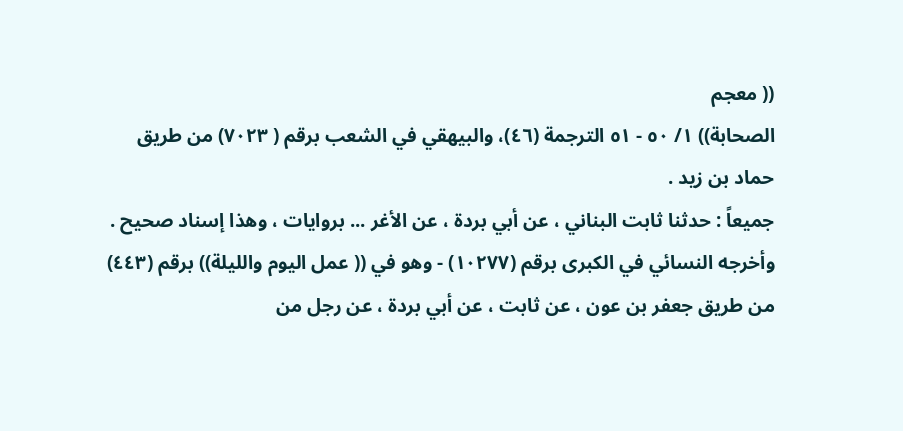(( معجم
الصحابة)) ١/ ٥٠ - ٥١ الترجمة (٤٦)، والبيهقي في الشعب برقم ( ٧٠٢٣) من طريق
حماد بن زيد .
جميعاً : حدثنا ثابت البناني ، عن أبي بردة ، عن الأغر ... بروايات ، وهذا إسناد صحيح .
وأخرجه النسائي في الكبرى برقم (١٠٢٧٧) - وهو في (( عمل اليوم والليلة)) برقم (٤٤٣)
من طريق جعفر بن عون ، عن ثابت ، عن أبي بردة ، عن رجل من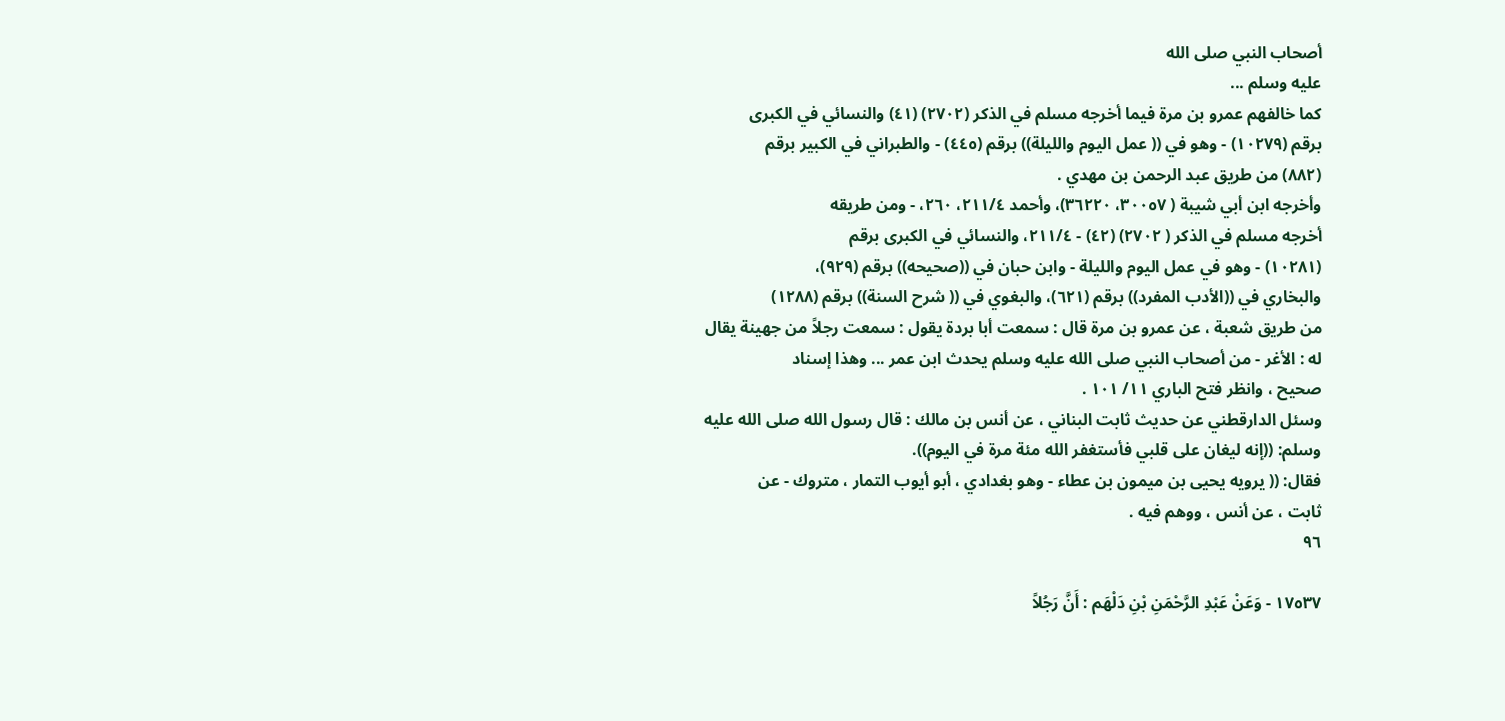أصحاب النبي صلى الله
عليه وسلم ...
كما خالفهم عمرو بن مرة فيما أخرجه مسلم في الذكر (٢٧٠٢) (٤١) والنسائي في الكبرى
برقم (١٠٢٧٩) - وهو في (( عمل اليوم والليلة)) برقم (٤٤٥) - والطبراني في الكبير برقم
(٨٨٢) من طريق عبد الرحمن بن مهدي .
وأخرجه ابن أبي شيبة ( ٣٠٠٥٧، ٣٦٢٢٠)، وأحمد ٢١١/٤، ٢٦٠، - ومن طريقه
أخرجه مسلم في الذكر ( ٢٧٠٢) (٤٢) - ٢١١/٤، والنسائي في الكبرى برقم
(١٠٢٨١) - وهو في عمل اليوم والليلة - وابن حبان في ((صحيحه)) برقم (٩٢٩)،
والبخاري في ((الأدب المفرد)) برقم (٦٢١)، والبغوي في (( شرح السنة)) برقم (١٢٨٨)
من طريق شعبة ، عن عمرو بن مرة قال : سمعت أبا بردة يقول : سمعت رجلاً من جهينة يقال
له : الأغر - من أصحاب النبي صلى الله عليه وسلم يحدث ابن عمر ... وهذا إسناد
صحيح ، وانظر فتح الباري ١١/ ١٠١ .
وسئل الدارقطني عن حديث ثابت البناني ، عن أنس بن مالك : قال رسول الله صلى الله عليه
وسلم: ((إنه ليغان على قلبي فأستغفر الله مئة مرة في اليوم)).
فقال: (( يرويه يحيى بن ميمون بن عطاء - وهو بغدادي ، أبو أيوب التمار ، متروك - عن
ثابت ، عن أنس ، ووهم فيه .
٩٦

١٧٥٣٧ - وَعَنْ عَبْدِ الرَّحْمَنِ بْنِ دَلْهَم : أَنَّ رَجُلاً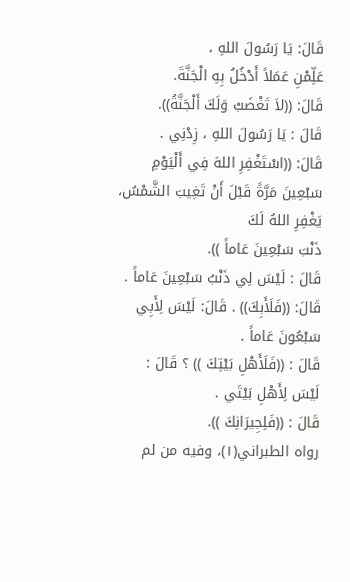قَالَ: يَا رَسُولَ اللهِ ،
عَلِّمْنِ عَمَلاً أَدْخُلُ بِهِ الْجَنَّةَ.
قَالَ: ((لاَ تَغْضَبْ وَلَكَ أَلْجَنَّةُ)).
قَالَ : يَا رَسُولَ اللهِ ، زِدْنِي .
قَالَ: ((اسْتَغْفِرِ اللهَ فِي أَلْيَوْمِ سَبْعِينَ مَرَّةً قَبْلَ أَنْ تَغِيبَ الشَّمْسُ، يَغْفِرِ اللهُ لَكَ
ذَنْبَ سَبْعِينَ عَاماً )).
قَالَ : لَيْسَ لِي ذَنْبُ سَبْعِينَ عَاماً .
قَالَ: ((فَلَأَبِكَ)) . قَالَ: لَيْسَ لِأَبِي سَبْعُونَ عَاماً .
قَالَ : ((فَلَأَهْلِ بَيْتِكَ )) ؟ قَالَ : لَيْسَ لِأَهْلِ بَيْتَي .
قَالَ : ((فَلِجِيرَانِكَ )).
رواه الطبراني(١)، وفيه من لم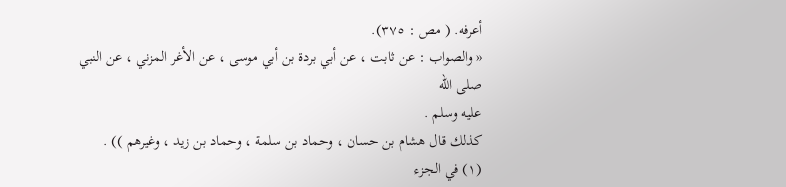أعرفه. ( مص : ٣٧٥).
« والصواب : عن ثابت ، عن أبي بردة بن أبي موسى ، عن الأغر المزني ، عن النبي صلى الله
عليه وسلم .
كذلك قال هشام بن حسان ، وحماد بن سلمة ، وحماد بن زيد ، وغيرهم )) .
(١) في الجزء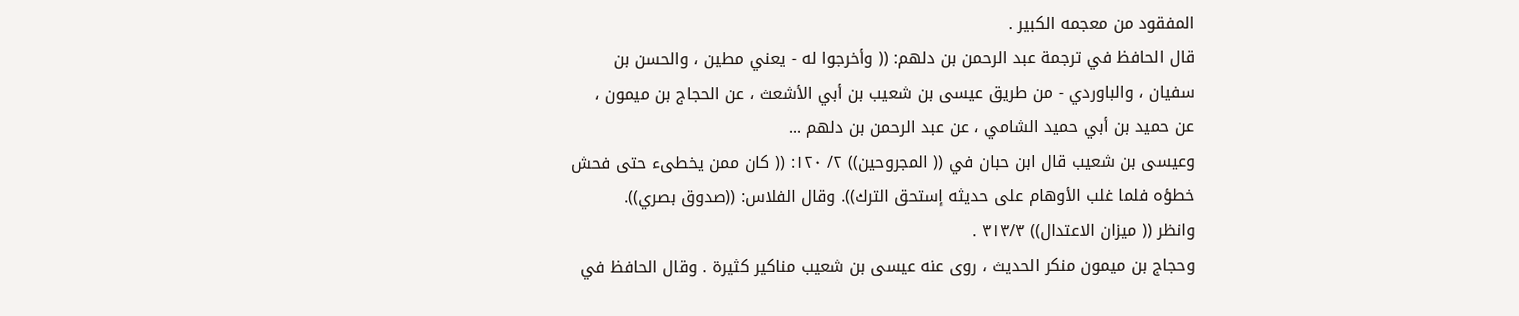المفقود من معجمه الكبير .
قال الحافظ في ترجمة عبد الرحمن بن دلهم: (( وأخرجوا له - يعني مطين ، والحسن بن
سفيان ، والباوردي - من طريق عيسى بن شعيب بن أبي الأشعث ، عن الحجاج بن ميمون ،
عن حميد بن أبي حميد الشامي ، عن عبد الرحمن بن دلهم ...
وعيسى بن شعيب قال ابن حبان في (( المجروحين)) ٢/ ١٢٠: (( كان ممن يخطىء حتى فحش
خطؤه فلما غلب الأوهام على حديثه إستحق الترك)). وقال الفلاس: ((صدوق بصري)).
وانظر (( ميزان الاعتدال)) ٣١٣/٣ .
وحجاج بن ميمون منكر الحديث ، روى عنه عيسى بن شعيب مناكير كثيرة . وقال الحافظ في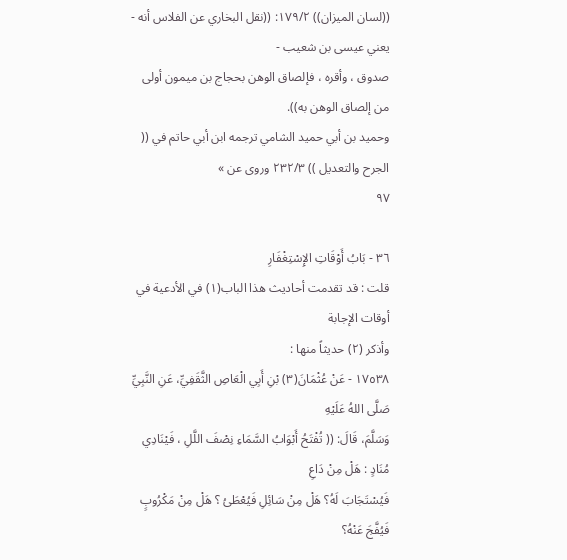((لسان الميزان)) ١٧٩/٢: ((نقل البخاري عن الفلاس أنه - يعني عيسى بن شعيب -
صدوق ، وأقره ، فإلصاق الوهن بحجاج بن ميمون أولى من إلصاق الوهن به)).
وحميد بن أبي حميد الشامي ترجمه ابن أبي حاتم في (( الجرح والتعديل )) ٢٣٢/٣ وروى عن »
٩٧

٣٦ - بَابُ أَوْقَاتِ الإِسْتِغْفَارِ
قلت : قد تقدمت أحاديث هذا الباب(١) في الأدعية في أوقات الإجابة
وأذكر (٢) حديثاً منها :
١٧٥٣٨ - عَنْ عُثْمَانَ(٣) بْنِ أَبِي الْعَاصِ الثَّقَفِيِّ، عَنِ النَّبِيِّ صَلَّى اللهُ عَلَيْهِ
وَسَلَّمَ، قَالَ: (( تُفْتَحُ أَبْوَابُ السَّمَاءِ نِصْفَ اللَّلِ ، فَيْنَادِي مُنَادٍ : هَلْ مِنْ دَاعِ
فَيُسْتَجَابَ لَهُ؟ هَلْ مِنْ سَائِلِ فَيُعْطَىُ ؟ هَلْ مِنْ مَكْرُوبٍ فَيُفَّجَ عَنْهُ؟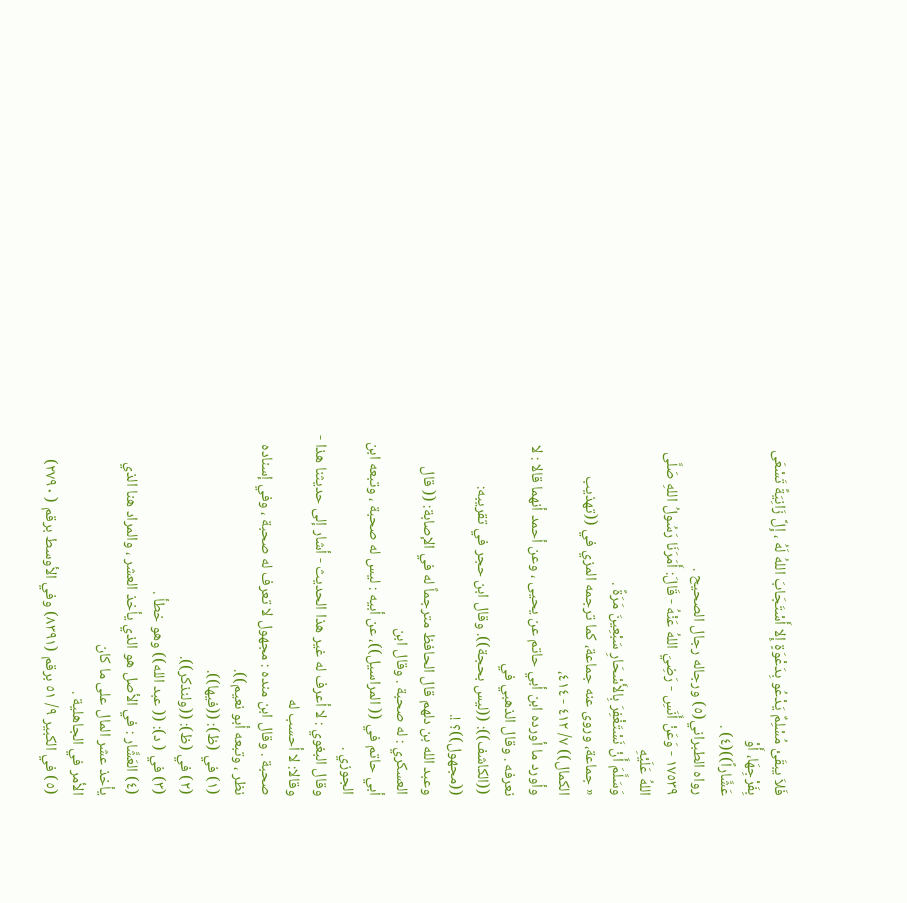فَلاَ يبقَىْ مُسْلِمٌ يَدْعُو بِدَعْوَةٍ إِلا أَسْتَجَابَ اللهُ لَهُ ، إِلَّ زَانِيَةً تَسْعَى بِفَرْجِهَا، أَوْ
عَشَّاراً))(٤) .
رواه الطبراني(٥) ورجاله رجال الصحيح .
١٧٥٣٩ - وَعَنْ أَنَسِ - رَضِيَ اللهُ عَنْهُ - قَالَ: أَمَرَنَا رَسُولُ اللهِ صَلَّى اللهُ عَلَيْهِ
وَسَلَّمَ أَنْ نَسْتَغْفِرَ بِالأَسْحَارِ سَبْعِينَ مَرَةً .
« جماعة، وروى عنه جماعة، كما ترجمه المزي في ((تهذيب الكمال)) ٧/ ٤١٢ - ٤١٤،
وأورد ما أورده ابن أبي حاتم عن يحيى ، وعن أحمد أنهما قالا : لا نعرفه . وقال الذهبي في
((الكاشف)): ((ليس بحجة)). وقال ابن حجر في تقريبه: ((مجهول))؟ !.
وعبد الله بن دلهم قال الحافظ مترجماً له في الإصابة: (( قال العسكري : له صحبة . وقال ابن
أبي حاتم في (( المراسيل))، عن أبيه : ليس له صحبة ، وتبعه ابن الجوزي .
وقال البغوي : لا أعرف له غير هذا الحديث - أشار إلى حديثنا هذا - وقالا: لا أحسب له
صحبة . وقال ابن منده : مجهول لا تعرف له صحبة ، وفي إسناده نظر ، وتبعه أبو نعيم)).
(١) في (ظ): ((فيها)).
(٢) في (ظ): ((ولنذكر)).
(٣) في ( د): (( عبد الله)) وهو خطأ .
(٤) العَشَّار : في الأصل هو الذي يأخذ العشر ، والمراد هنا الذي يأخذ عشر المال على ما كان
الأمر في الجاهلية .
(٥) في الكبير ٩/ ٥١ برقم (٨٣٩١) وفي الأوسط برقم ( ٢٧٩٠)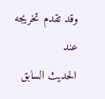وقد تقدم تخريجه عند
الحديث السابق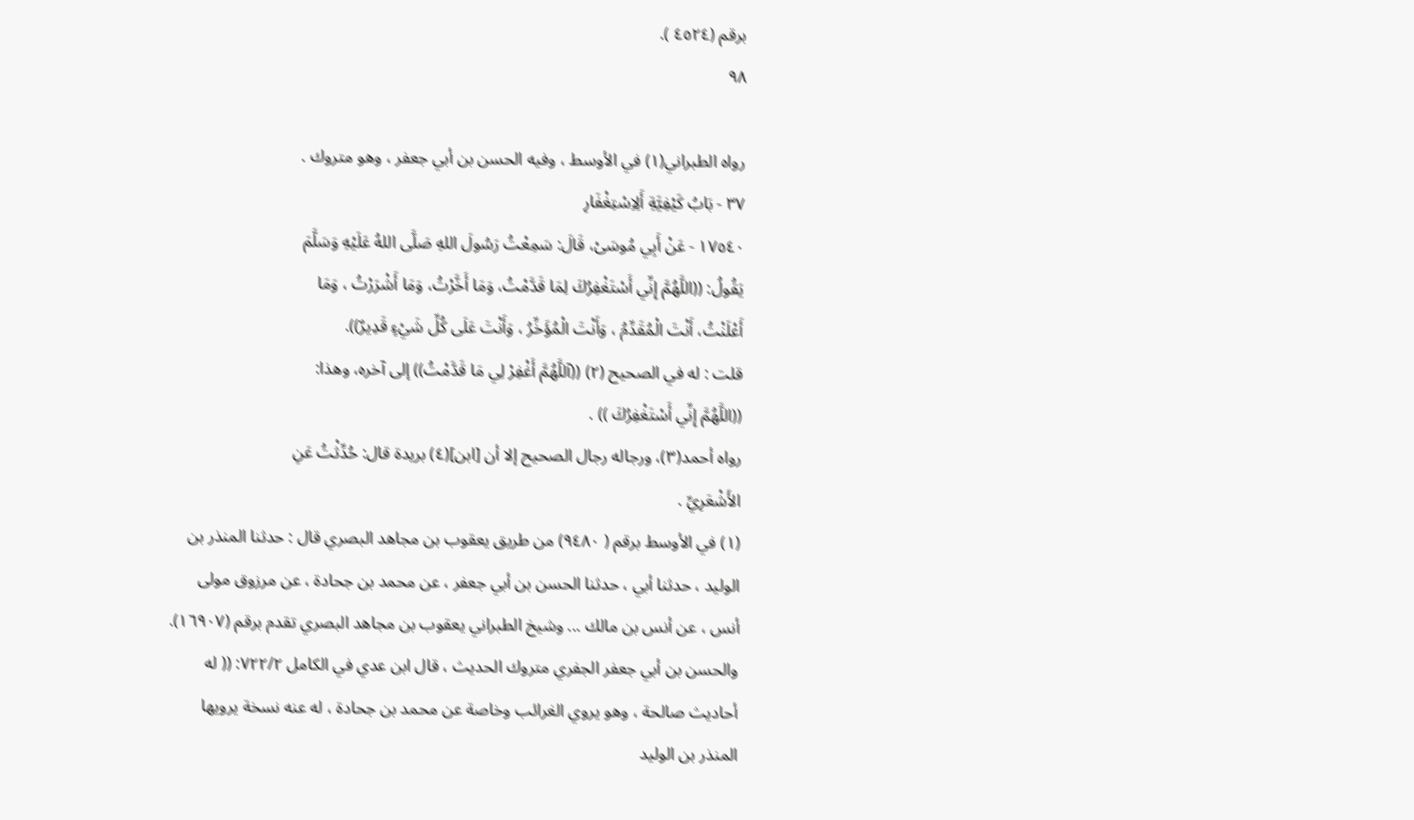برقم (٤٥٢٤ ).
٩٨

رواه الطبراني(١) في الأوسط ، وفيه الحسن بن أبي جعفر ، وهو متروك .
٣٧ - بَابُ كَيْفِيَّةِ أَلِاِسْتِغْفَارِ
١٧٥٤٠ - عَنْ أَبِي مُوسَىْ، قَالَ: سَمِعْتُ رَسُولَ اللهِ صَلَّى اللهُ عَلَيْهِ وَسَلَّمَ
يَقُولُ: ((اللَّهُمَّ إِنِّي أَسْتَغْفِرُكَ لِمَا قَدَّمْتُ، وَمَا أَخَّرْتُ، وَمَا أَشْرَرْتُ ، وَمَا
أَعْلَنْتُ، أَنْتَ الْمُقَدِّمُ ، وَأَنْتَ الْمُؤَخِّرُ ، وَأَنْتَ عَلَى كُلِّ شَيْءٍ قَدِيرٌ)).
قلت : له في الصحيح (٢) ((آللَّهُمَّ أَغْفِرْ لِي مَا قَدَّمْتُ)) إلى آخره، وهذا:
((اللَّهُمَّ إِنِّي أَسْتَغْفِرُكَ )) .
رواه أحمد(٣)، ورجاله رجال الصحيح إلا أن [ابن](٤) بريدة قال: حُدِّثْتُ عَنِ
الأَشْعَرِيِّ .
(١) في الأوسط برقم ( ٩٤٨٠) من طريق يعقوب بن مجاهد البصري قال : حدثنا المنذر بن
الوليد ، حدثنا أبي ، حدثنا الحسن بن أبي جعفر ، عن محمد بن جحادة ، عن مرزوق مولى
أنس ، عن أنس بن مالك ... وشيخ الطبراني يعقوب بن مجاهد البصري تقدم برقم (١٦٩٠٧).
والحسن بن أبي جعفر الجفري متروك الحديث ، قال ابن عدي في الكامل ٧٢٢/٢: (( له
أحاديث صالحة ، وهو يروي الغرائب وخاصة عن محمد بن جحادة ، له عنه نسخة يرويها
المنذر بن الوليد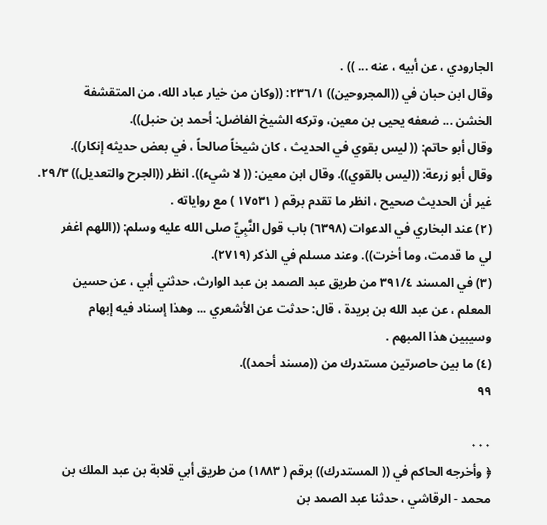الجارودي ، عن أبيه ، عنه ... )) .
وقال ابن حبان في ((المجروحين)) ٢٣٦/١: ((وكان من خيار عباد الله، من المتقشفة
الخشن ... ضعفه يحيى بن معين، وتركه الشيخ الفاضل: أحمد بن حنبل)).
وقال أبو حاتم: (( ليس بقوي في الحديث ، كان شيخاً صالحاً ، في بعض حديثه إنكار)).
وقال أبو زرعة: ((ليس بالقوي)). وقال ابن معين: (( لا شيء)). انظر ((الجرح والتعديل)) ٢٩/٣.
غير أن الحديث صحيح ، انظر ما تقدم برقم ( ١٧٥٣١ ) مع رواياته .
(٢) عند البخاري في الدعوات (٦٣٩٨) باب قول النَّبِيِّ صلى الله عليه وسلم: ((اللهم اغفر
لي ما قدمت، وما أخرت)). وعند مسلم في الذكر (٢٧١٩).
(٣) في المسند ٣٩١/٤ من طريق عبد الصمد بن عبد الوارث، حدثني أبي ، عن حسين
المعلم ، عن عبد الله بن بريدة ، قال: حدثت عن الأشعري ... وهذا إسناد فيه إبهام
وسيبين هذا المبهم .
(٤) ما بين حاصرتين مستدرك من ((مسند أحمد)).
٩٩

٠٠٠
﴿ وأخرجه الحاكم في (( المستدرك)) برقم ( ١٨٨٣) من طريق أبي قلابة بن عبد الملك بن
محمد - الرقاشي ، حدثنا عبد الصمد بن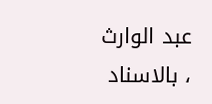عبد الوارث ، بالاسناد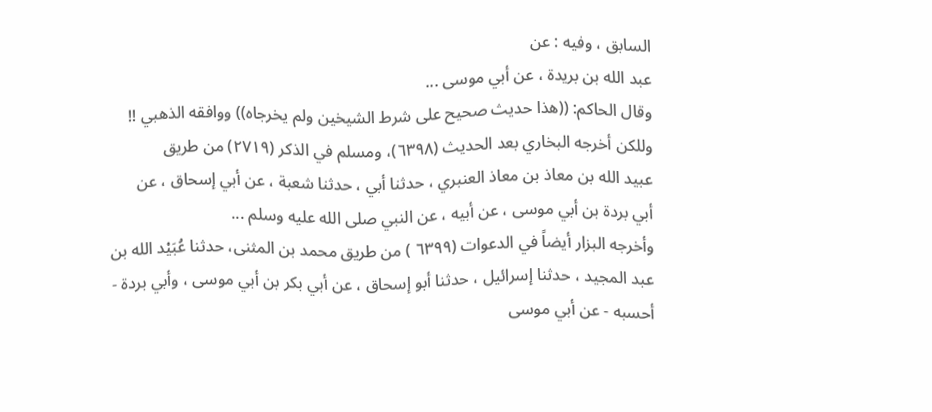السابق ، وفيه : عن
عبد الله بن بريدة ، عن أبي موسى ...
وقال الحاكم: ((هذا حديث صحيح على شرط الشيخين ولم يخرجاه)) ووافقه الذهبي !!
وللكن أخرجه البخاري بعد الحديث (٦٣٩٨)، ومسلم في الذكر (٢٧١٩) من طريق
عبيد الله بن معاذ بن معاذ العنبري ، حدثنا أبي ، حدثنا شعبة ، عن أبي إسحاق ، عن
أبي بردة بن أبي موسى ، عن أبيه ، عن النبي صلى الله عليه وسلم ...
وأخرجه البزار أيضاً في الدعوات (٦٣٩٩ ) من طريق محمد بن المثنى، حدثنا عُبَيْد الله بن
عبد المجيد ، حدثنا إسرائيل ، حدثنا أبو إسحاق ، عن أبي بكر بن أبي موسى ، وأبي بردة -
أحسبه - عن أبي موسى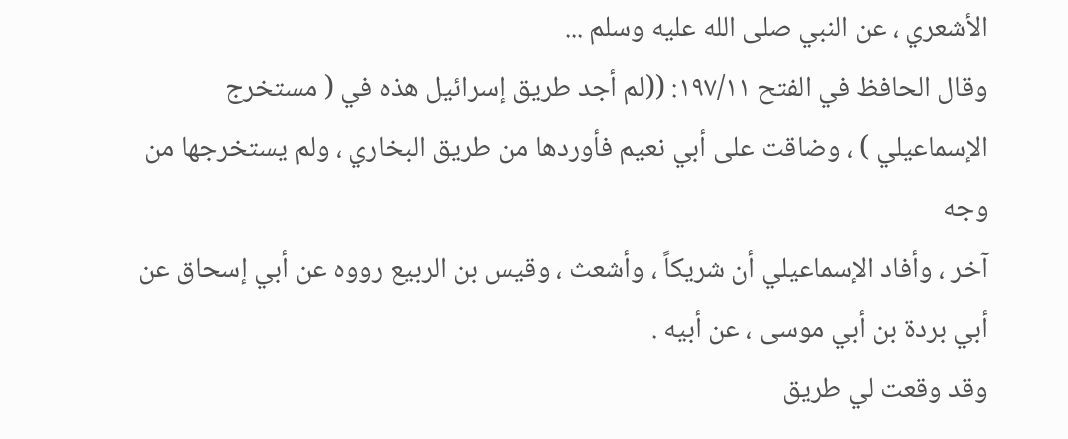الأشعري ، عن النبي صلى الله عليه وسلم ...
وقال الحافظ في الفتح ١٩٧/١١: ((لم أجد طريق إسرائيل هذه في ( مستخرج
الإسماعيلي ) ، وضاقت على أبي نعيم فأوردها من طريق البخاري ، ولم يستخرجها من وجه
آخر ، وأفاد الإسماعيلي أن شريكاً ، وأشعث ، وقيس بن الربيع رووه عن أبي إسحاق عن
أبي بردة بن أبي موسى ، عن أبيه .
وقد وقعت لي طريق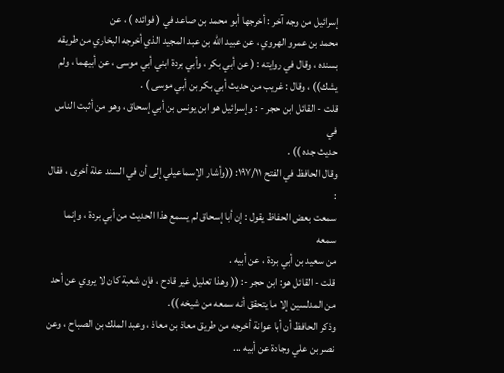إسرائيل من وجه آخر : أخرجها أبو محمد بن صاعد في ( فوائده ) ، عن
محمد بن عمرو الهروي ، عن عبيد الله بن عبد المجيد الذي أخرجه البخاري من طريقه
بسنده ، وقال في روايته : ( عن أبي بكر ، وأبي بردة ابني أبي موسى ، عن أبيهما ، ولم
يشك)) ، وقال : غريب من حديث أبي بكر بن أبي موسى ) .
قلت - القائل ابن حجر - : وإسرائيل هو ابن يونس بن أبي إسحاق ، وهو من أثبت الناس في
حديث جده )) .
وقال الحافظ في الفتح ١٩٧/١١: ((وأشار الإسماعيلي إلى أن في السند علة أخرى ، فقال :
سمعت بعض الحفاظ يقول : إن أبا إسحاق لم يسمع هذا الحديث من أبي بردة ، وإنما سمعه
من سعيد بن أبي بردة ، عن أبيه .
قلت - القائل هو: ابن حجر -: (( وهذا تعليل غير قادح ، فإن شعبة كان لا يروي عن أحد
من المدلسين إلا ما يتحقق أنه سمعه من شيخه )).
وذكر الحافظ أن أبا عوانة أخرجه من طريق معاذ بن معاذ ، وعبد الملك بن الصباح ، وعن
نصر بن علي وجادة عن أبيه ...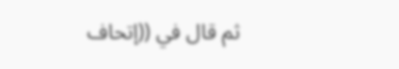ثم قال في ((إتحاف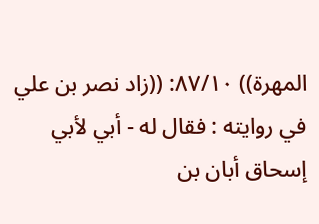المهرة)) ٨٧/١٠: ((زاد نصر بن علي
في روايته : فقال له - أبي لأبي إسحاق أبان بن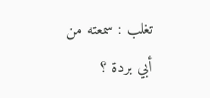تغلب : سمعته من أبي بردة ؟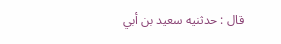قال : حدثنيه سعيد بن أبي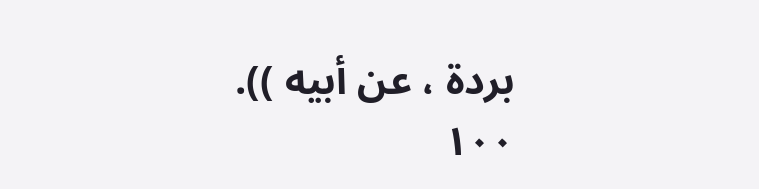بردة ، عن أبيه )).
١٠٠